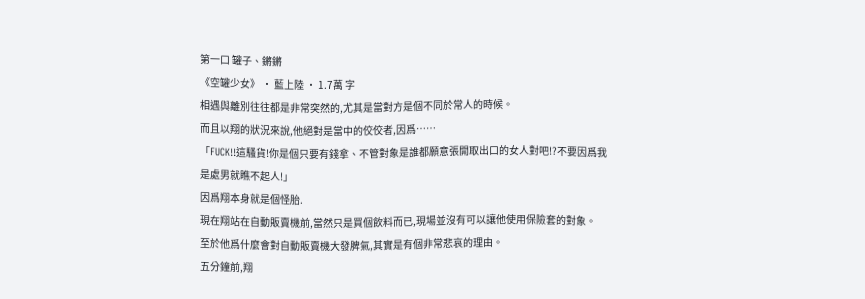第一口 罐子、鏘鏘
《空罐少女》 · 藍上陸 · 1.7萬 字
相遇與離別往往都是非常突然的,尤其是當對方是個不同於常人的時候。
而且以翔的狀況來說,他絕對是當中的佼佼者,因爲……
「FUCK!!這騷貨!你是個只要有錢拿、不管對象是誰都願意張開取出口的女人對吧!?不要因爲我是處男就瞧不起人!」
因爲翔本身就是個怪胎.
現在翔站在自動販賣機前,當然只是買個飲料而已,現場並沒有可以讓他使用保險套的對象。
至於他爲什麼會對自動販賣機大發脾氣,其實是有個非常悲哀的理由。
五分鐘前,翔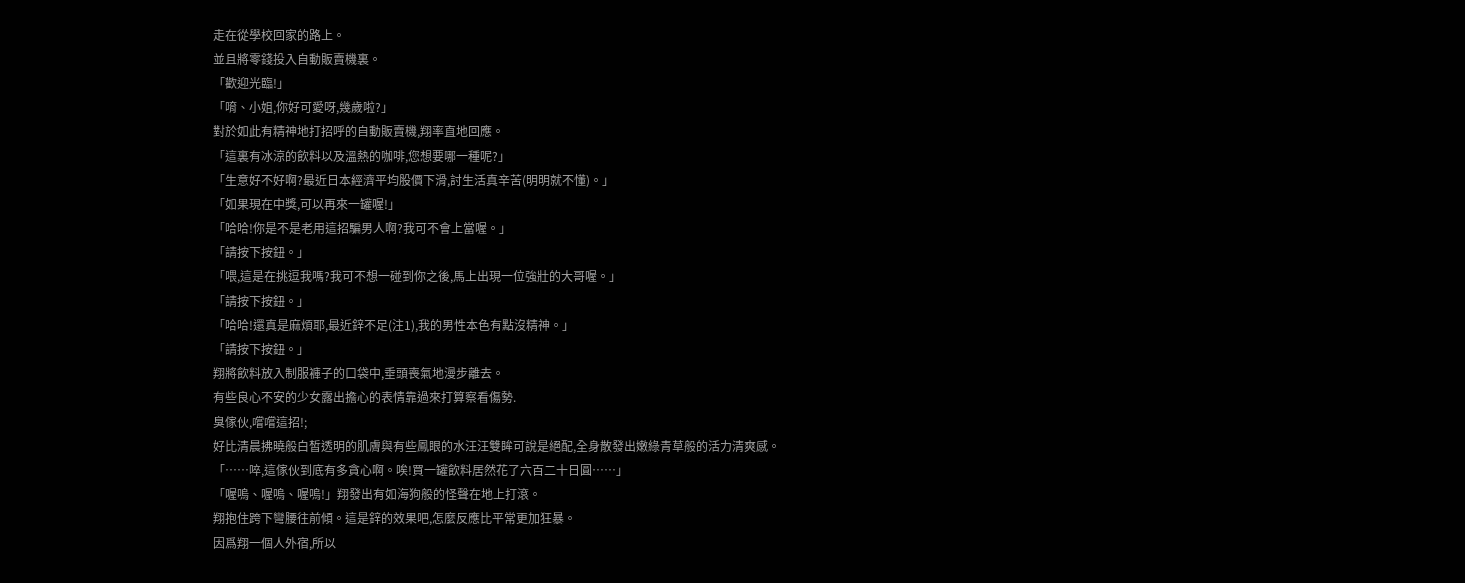走在從學校回家的路上。
並且將零錢投入自動販賣機裏。
「歡迎光臨!」
「唷、小姐,你好可愛呀,幾歲啦?」
對於如此有精神地打招呼的自動販賣機,翔率直地回應。
「這裏有冰涼的飲料以及溫熱的咖啡,您想要哪一種呢?」
「生意好不好啊?最近日本經濟平均股價下滑,討生活真辛苦(明明就不懂)。」
「如果現在中獎,可以再來一罐喔!」
「哈哈!你是不是老用這招騙男人啊?我可不會上當喔。」
「請按下按鈕。」
「喂,這是在挑逗我嗎?我可不想一碰到你之後,馬上出現一位強壯的大哥喔。」
「請按下按鈕。」
「哈哈!還真是麻煩耶,最近鋅不足(注1),我的男性本色有點沒精神。」
「請按下按鈕。」
翔將飲料放入制服褲子的口袋中,垂頭喪氣地漫步離去。
有些良心不安的少女露出擔心的表情靠過來打算察看傷勢.
臭傢伙,嚐嚐這招!;
好比清晨拂曉般白皙透明的肌膚與有些鳳眼的水汪汪雙眸可說是絕配,全身散發出嫩綠青草般的活力清爽感。
「……啐,這傢伙到底有多貪心啊。唉!買一罐飲料居然花了六百二十日圓……」
「喔嗚、喔嗚、喔嗚!」翔發出有如海狗般的怪聲在地上打滾。
翔抱住跨下彎腰往前傾。這是鋅的效果吧,怎麼反應比平常更加狂暴。
因爲翔一個人外宿,所以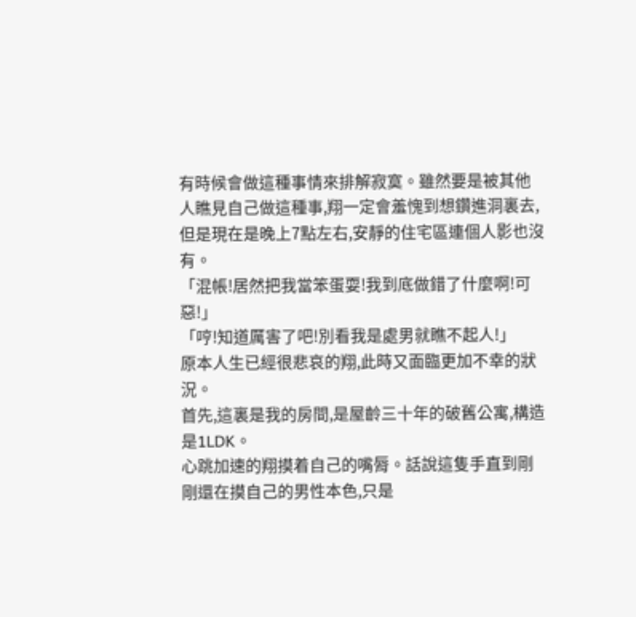有時候會做這種事情來排解寂寞。雖然要是被其他人瞧見自己做這種事,翔一定會羞愧到想鑽進洞裏去,但是現在是晚上7點左右,安靜的住宅區連個人影也沒有。
「混帳!居然把我當笨蛋耍!我到底做錯了什麼啊!可惡!」
「哼!知道厲害了吧!別看我是處男就瞧不起人!」
原本人生已經很悲哀的翔,此時又面臨更加不幸的狀況。
首先,這裏是我的房間,是屋齡三十年的破舊公寓,構造是1LDK。
心跳加速的翔摸着自己的嘴脣。話說這隻手直到剛剛還在摸自己的男性本色,只是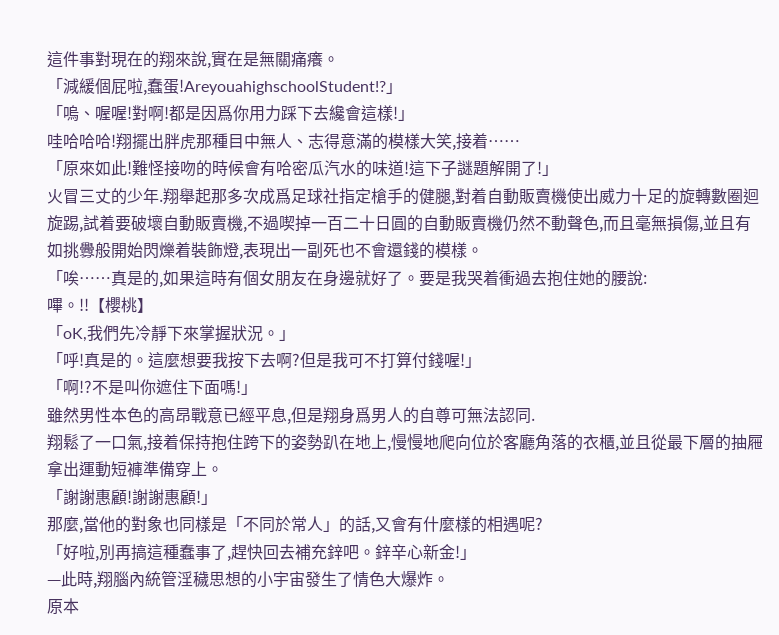這件事對現在的翔來說,實在是無關痛癢。
「減緩個屁啦,蠢蛋!AreyouahighschoolStudent!?」
「嗚、喔喔!對啊!都是因爲你用力踩下去纔會這樣!」
哇哈哈哈!翔擺出胖虎那種目中無人、志得意滿的模樣大笑,接着……
「原來如此!難怪接吻的時候會有哈密瓜汽水的味道!這下子謎題解開了!」
火冒三丈的少年.翔舉起那多次成爲足球社指定槍手的健腿,對着自動販賣機使出威力十足的旋轉數圈迴旋踢,試着要破壞自動販賣機,不過喫掉一百二十日圓的自動販賣機仍然不動聲色,而且毫無損傷,並且有如挑釁般開始閃爍着裝飾燈,表現出一副死也不會還錢的模樣。
「唉……真是的,如果這時有個女朋友在身邊就好了。要是我哭着衝過去抱住她的腰說:
嗶。!!【櫻桃】
「oK,我們先冷靜下來掌握狀況。」
「呼!真是的。這麼想要我按下去啊?但是我可不打算付錢喔!」
「啊!?不是叫你遮住下面嗎!」
雖然男性本色的高昂戰意已經平息,但是翔身爲男人的自尊可無法認同.
翔鬆了一口氣,接着保持抱住跨下的姿勢趴在地上,慢慢地爬向位於客廳角落的衣櫃,並且從最下層的抽屜拿出運動短褲準備穿上。
「謝謝惠顧!謝謝惠顧!」
那麼,當他的對象也同樣是「不同於常人」的話,又會有什麼樣的相遇呢?
「好啦,別再搞這種蠢事了,趕快回去補充鋅吧。鋅辛心新金!」
—此時,翔腦內統管淫穢思想的小宇宙發生了情色大爆炸。
原本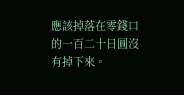應該掉落在零錢口的一百二十日圓沒有掉下來。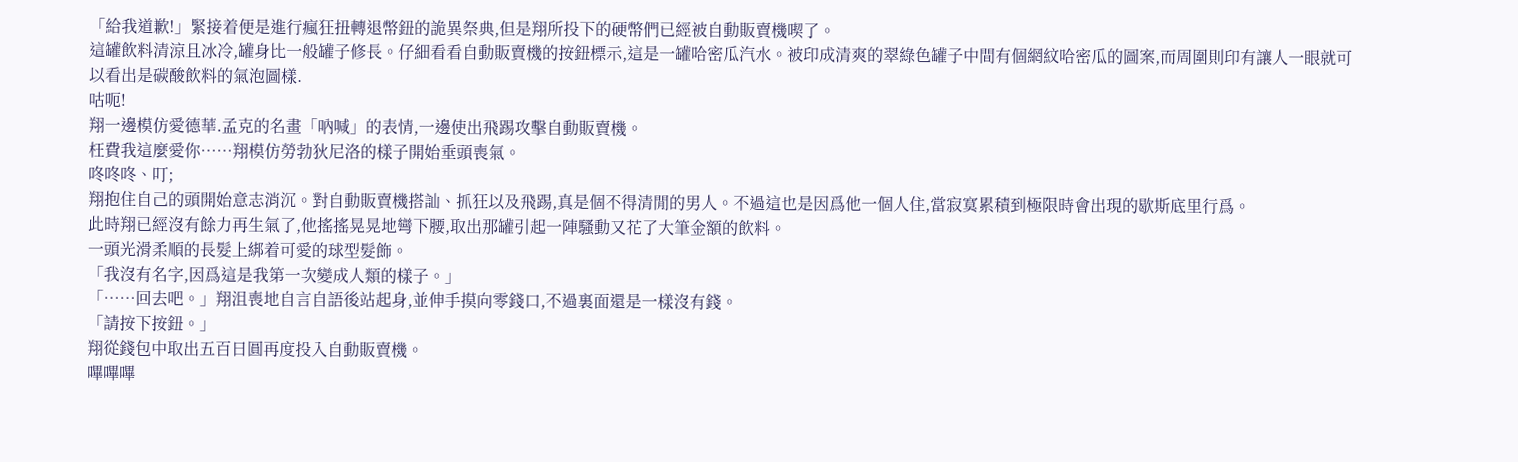「給我道歉!」緊接着便是進行瘋狂扭轉退幣鈕的詭異祭典,但是翔所投下的硬幣們已經被自動販賣機喫了。
這罐飲料清涼且冰冷,罐身比一般罐子修長。仔細看看自動販賣機的按鈕標示,這是一罐哈密瓜汽水。被印成清爽的翠綠色罐子中間有個網紋哈密瓜的圖案,而周圍則印有讓人一眼就可以看出是碳酸飲料的氣泡圖樣.
咕呃!
翔一邊模仿愛德華.孟克的名畫「吶喊」的表情,一邊使出飛踢攻擊自動販賣機。
枉費我這麼愛你……翔模仿勞勃狄尼洛的樣子開始垂頭喪氣。
咚咚咚、叮;
翔抱住自己的頭開始意志消沉。對自動販賣機搭訕、抓狂以及飛踢,真是個不得清閒的男人。不過這也是因爲他一個人住,當寂寞累積到極限時會出現的歇斯底里行爲。
此時翔已經沒有餘力再生氣了,他搖搖晃晃地彎下腰,取出那罐引起一陣騷動又花了大筆金額的飲料。
一頭光滑柔順的長髮上綁着可愛的球型髮飾。
「我沒有名字,因爲這是我第一次變成人類的樣子。」
「……回去吧。」翔沮喪地自言自語後站起身,並伸手摸向零錢口,不過裏面還是一樣沒有錢。
「請按下按鈕。」
翔從錢包中取出五百日圓再度投入自動販賣機。
嗶嗶嗶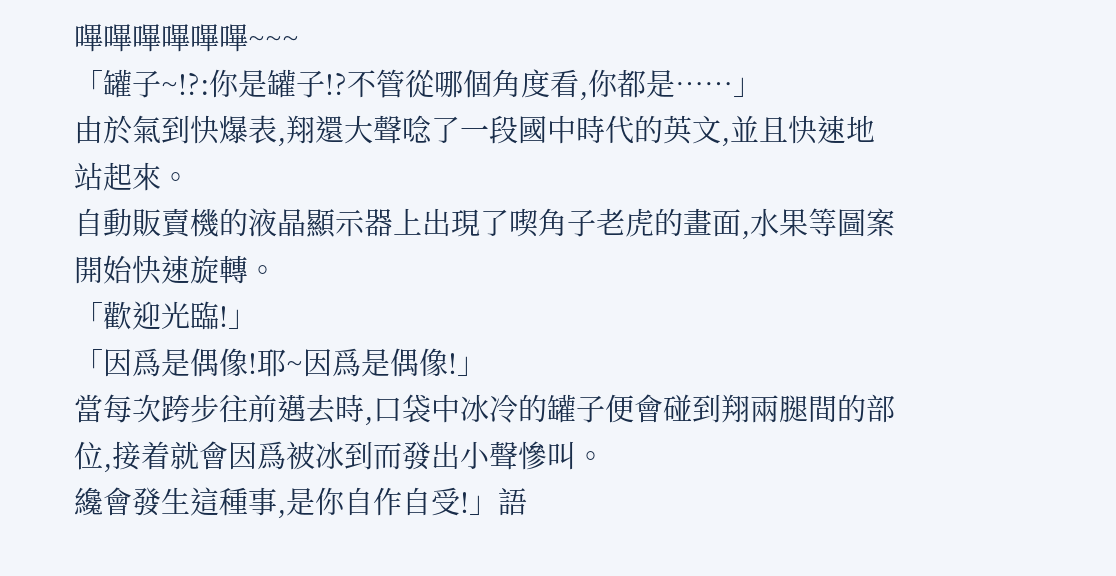嗶嗶嗶嗶嗶嗶~~~
「罐子~!?:你是罐子!?不管從哪個角度看,你都是……」
由於氣到快爆表,翔還大聲唸了一段國中時代的英文,並且快速地站起來。
自動販賣機的液晶顯示器上出現了喫角子老虎的畫面,水果等圖案開始快速旋轉。
「歡迎光臨!」
「因爲是偶像!耶~因爲是偶像!」
當每次跨步往前邁去時,口袋中冰冷的罐子便會碰到翔兩腿間的部位,接着就會因爲被冰到而發出小聲慘叫。
纔會發生這種事,是你自作自受!」語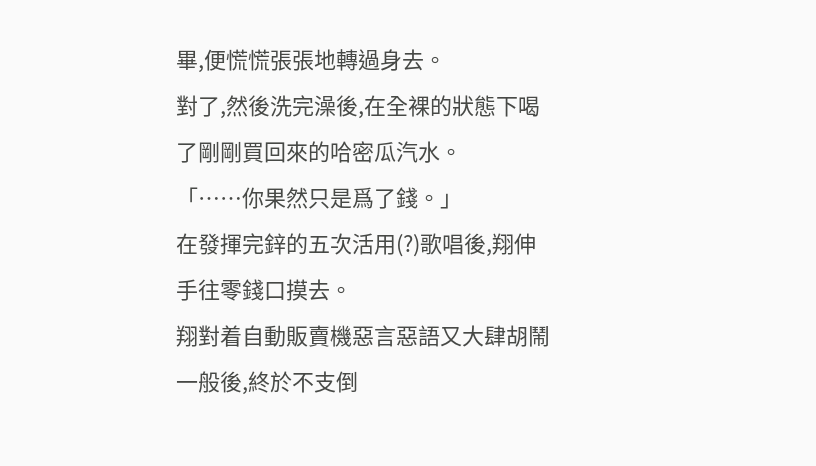畢,便慌慌張張地轉過身去。
對了,然後洗完澡後,在全裸的狀態下喝了剛剛買回來的哈密瓜汽水。
「……你果然只是爲了錢。」
在發揮完鋅的五次活用(?)歌唱後,翔伸手往零錢口摸去。
翔對着自動販賣機惡言惡語又大肆胡鬧一般後,終於不支倒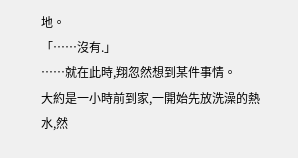地。
「……沒有.」
……就在此時,翔忽然想到某件事情。
大約是一小時前到家,一開始先放洗澡的熱水,然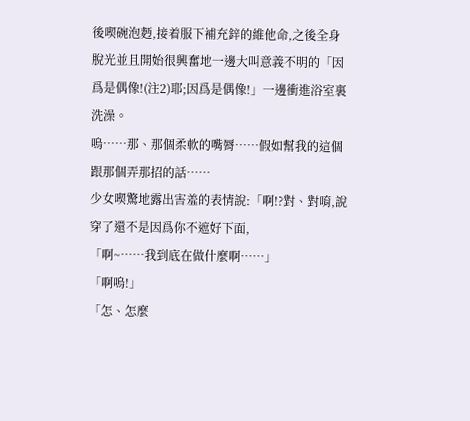後喫碗泡麪,接着服下補充鋅的維他命,之後全身脫光並且開始很興奮地一邊大叫意義不明的「因爲是偶像!(注2)耶;因爲是偶像!」一邊衝進浴室裏洗澡。
嗚……那、那個柔軟的嘴脣……假如幫我的這個跟那個弄那招的話……
少女喫驚地露出害羞的表情說:「啊!?對、對唷,說穿了還不是因爲你不遮好下面,
「啊~……我到底在做什麼啊……」
「啊嗚!」
「怎、怎麼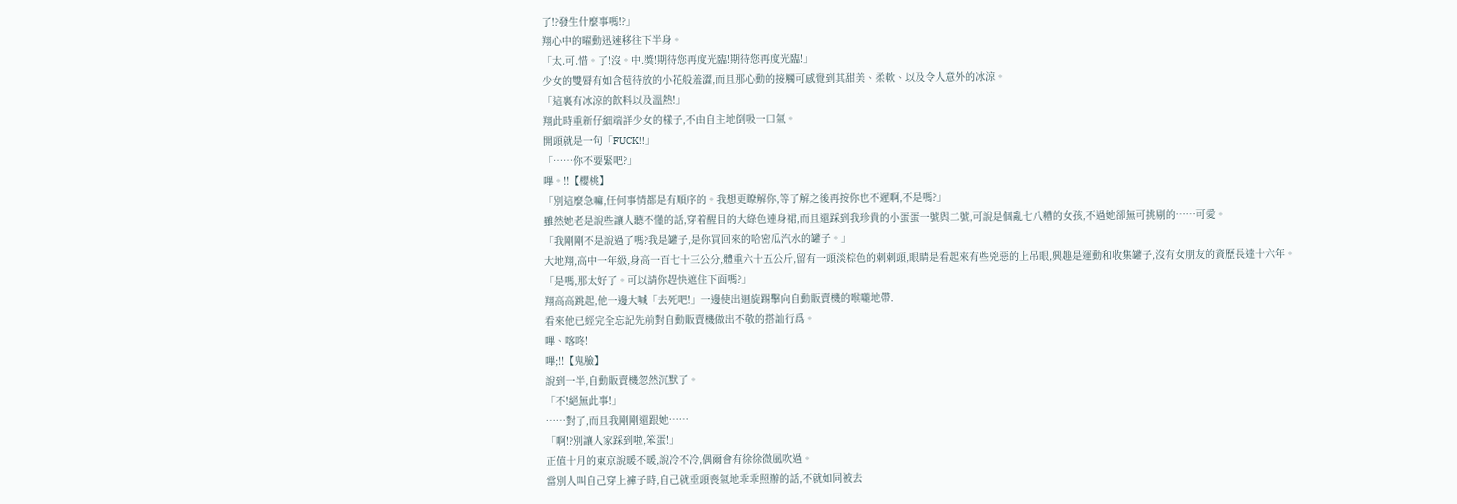了!?發生什麼事嗎!?」
翔心中的曜動迅速移往下半身。
「太.可.惜。了!沒。中.獎!期待您再度光臨!期待您再度光臨!」
少女的雙脣有如含苞待放的小花般羞澀,而且那心動的接觸可感覺到其甜美、柔軟、以及令人意外的冰涼。
「這裏有冰涼的飲料以及溫熱!」
翔此時重新仔細端詳少女的樣子,不由自主地倒吸一口氣。
開頭就是一句「FUCK!!」
「……你不要緊吧?」
嗶。!!【櫻桃】
「別這麼急嘛,任何事情都是有順序的。我想更瞭解你,等了解之後再按你也不遲啊,不是嗎?」
雖然她老是說些讓人聽不懂的話,穿着醒目的大綠色連身裙,而且還踩到我珍貴的小蛋蛋一號與二號,可說是個亂七八糟的女孩,不過她卻無可挑剔的……可愛。
「我剛剛不是說過了嗎?我是罐子,是你買回來的哈密瓜汽水的罐子。」
大地翔,高中一年級,身高一百七十三公分,體重六十五公斤,留有一頭淡棕色的刺刺頭,眼睛是看起來有些兇惡的上吊眼,興趣是運動和收集罐子,沒有女朋友的資歷長達十六年。
「是嗎,那太好了。可以請你趕快遮住下面嗎?」
翔高高跳起,他一邊大喊「去死吧!」一邊使出迴旋踢擊向自動販賣機的喉嚨地帶.
看來他已經完全忘記先前對自動販賣機做出不敬的搭訕行爲。
嗶、喀咚!
嗶;!!【鬼臉】
說到一半,自動販賣機忽然沉默了。
「不!絕無此事!」
……對了,而且我剛剛還跟她……
「啊!?別讓人家踩到啦,笨蛋!」
正值十月的東京說暖不暖,說冷不冷,偶爾會有徐徐微風吹過。
當別人叫自己穿上褲子時,自己就垂頭喪氣地乖乖照辦的話,不就如同被去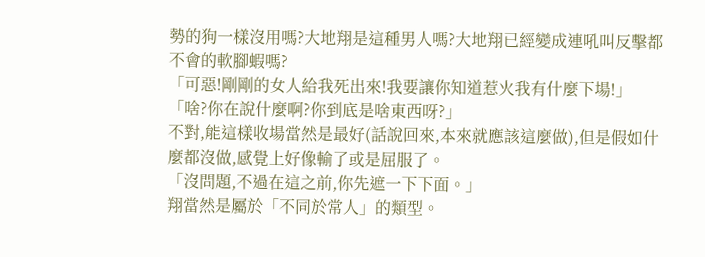勢的狗一樣沒用嗎?大地翔是這種男人嗎?大地翔已經變成連吼叫反擊都不會的軟腳蝦嗎?
「可惡!剛剛的女人給我死出來!我要讓你知道惹火我有什麼下場!」
「啥?你在說什麼啊?你到底是啥東西呀?」
不對,能這樣收場當然是最好(話說回來,本來就應該這麼做),但是假如什麼都沒做,感覺上好像輸了或是屈服了。
「沒問題,不過在這之前,你先遮一下下面。」
翔當然是屬於「不同於常人」的類型。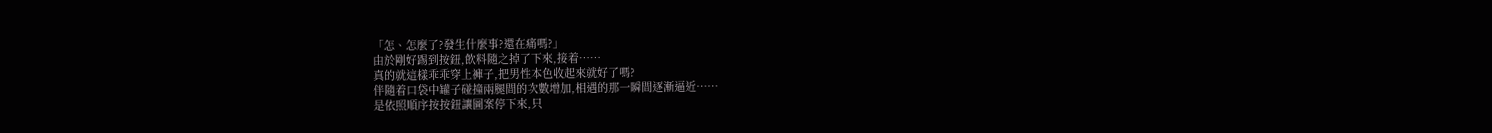「怎、怎麼了?發生什麼事?還在痛嗎?」
由於剛好踢到按鈕,飲料隨之掉了下來,接着……
真的就這樣乖乖穿上褲子,把男性本色收起來就好了嗎?
伴隨着口袋中罐子碰撞兩腿間的次數增加,相遇的那一瞬間逐漸逼近……
是依照順序按按鈕讓圖案停下來,只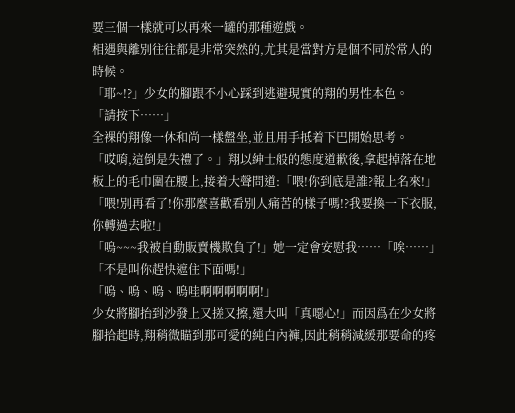要三個一樣就可以再來一罐的那種遊戲。
相遇與離別往往都是非常突然的,尤其是當對方是個不同於常人的時候。
「耶~!?」少女的腳跟不小心踩到逃避現實的翔的男性本色。
「請按下……」
全裸的翔像一休和尚一樣盤坐,並且用手抵着下巴開始思考。
「哎唷,這倒是失禮了。」翔以紳士般的態度道歉後,拿起掉落在地板上的毛巾圍在腰上,接着大聲問道:「喂!你到底是誰?報上名來!」
「喂!別再看了!你那麼喜歡看別人痛苦的樣子嗎!?我要換一下衣服,你轉過去啦!」
「嗚~~~我被自動販賣機欺負了!」她一定會安慰我……「唉……」
「不是叫你趕快遮住下面嗎!」
「嗚、嗚、嗚、嗚哇啊啊啊啊啊!」
少女將腳抬到沙發上又搓又擦,還大叫「真噁心!」而因爲在少女將腳拾起時,翔稍微瞄到那可愛的純白內褲,因此稍稍減緩那要命的疼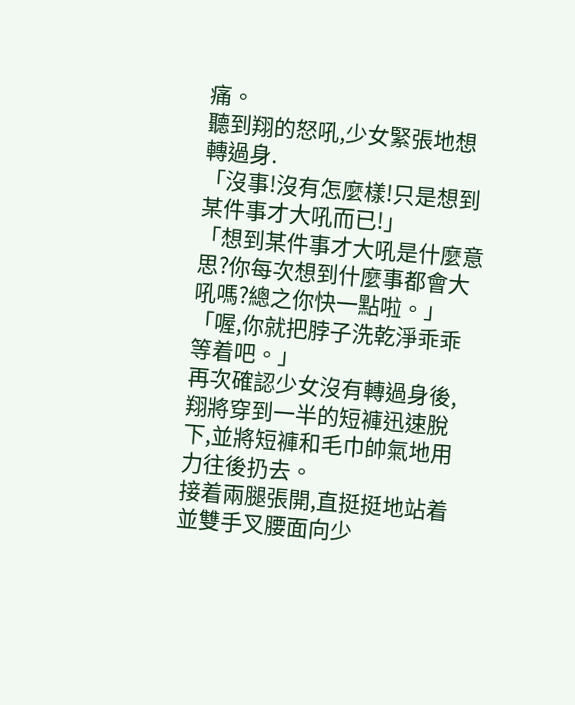痛。
聽到翔的怒吼,少女緊張地想轉過身.
「沒事!沒有怎麼樣!只是想到某件事才大吼而已!」
「想到某件事才大吼是什麼意思?你每次想到什麼事都會大吼嗎?總之你快一點啦。」
「喔,你就把脖子洗乾淨乖乖等着吧。」
再次確認少女沒有轉過身後,翔將穿到一半的短褲迅速脫下,並將短褲和毛巾帥氣地用力往後扔去。
接着兩腿張開,直挺挺地站着並雙手叉腰面向少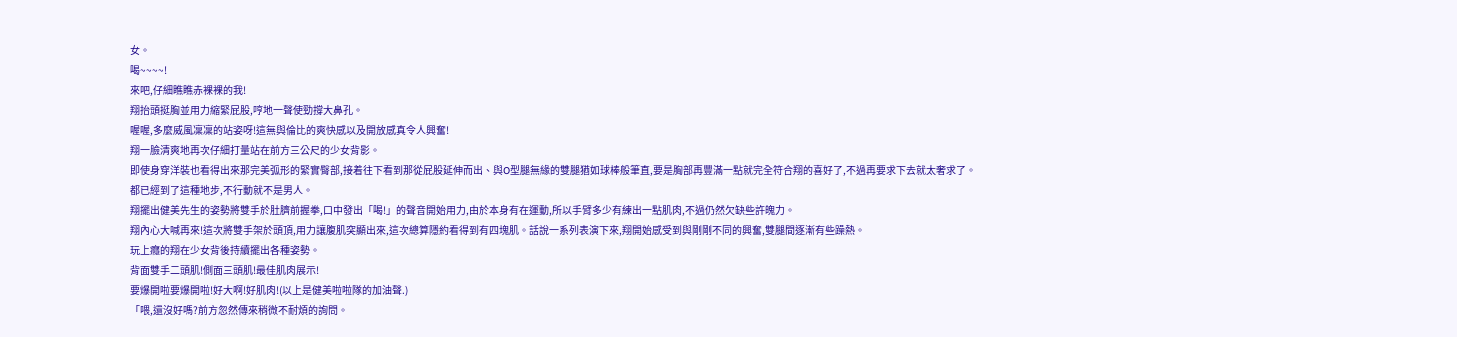女。
喝~~~~!
來吧,仔細瞧瞧赤裸裸的我!
翔抬頭挺胸並用力縮緊屁股,哼地一聲使勁撐大鼻孔。
喔喔,多麼威風凜凜的站姿呀!這無與倫比的爽快感以及開放感真令人興奮!
翔一臉清爽地再次仔細打量站在前方三公尺的少女背影。
即使身穿洋裝也看得出來那完美弧形的緊實臀部,接着往下看到那從屁股延伸而出、與O型腿無緣的雙腿猶如球棒般筆直,要是胸部再豐滿一點就完全符合翔的喜好了,不過再要求下去就太奢求了。
都已經到了這種地步,不行動就不是男人。
翔擺出健美先生的姿勢將雙手於肚臍前握拳,口中發出「喝!」的聲音開始用力,由於本身有在運動,所以手臂多少有練出一點肌肉,不過仍然欠缺些許魄力。
翔內心大喊再來!這次將雙手架於頭頂,用力讓腹肌突顯出來,這次總算隱約看得到有四塊肌。話說一系列表演下來,翔開始感受到與剛剛不同的興奮,雙腿間逐漸有些躁熱。
玩上癮的翔在少女背後持續擺出各種姿勢。
背面雙手二頭肌!側面三頭肌!最佳肌肉展示!
要爆開啦要爆開啦!好大啊!好肌肉!(以上是健美啦啦隊的加油聲.)
「喂,還沒好嗎?前方忽然傳來稍微不耐煩的詢問。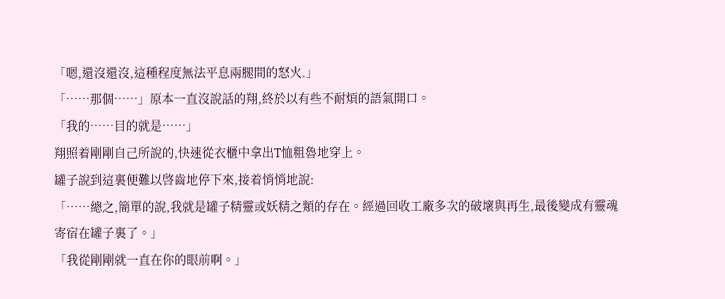「嗯,還沒還沒,這種程度無法平息兩腿間的怒火.」
「……那個……」原本一直沒說話的翔,終於以有些不耐煩的語氣開口。
「我的……目的就是……」
翔照着剛剛自己所說的,快速從衣櫃中拿出T恤粗魯地穿上。
罐子說到這裏便難以啓齒地停下來,接着悄悄地說:
「……總之,簡單的說,我就是罐子精靈或妖精之類的存在。經過回收工廠多次的破壞與再生,最後變成有靈魂寄宿在罐子裏了。」
「我從剛剛就一直在你的眼前啊。」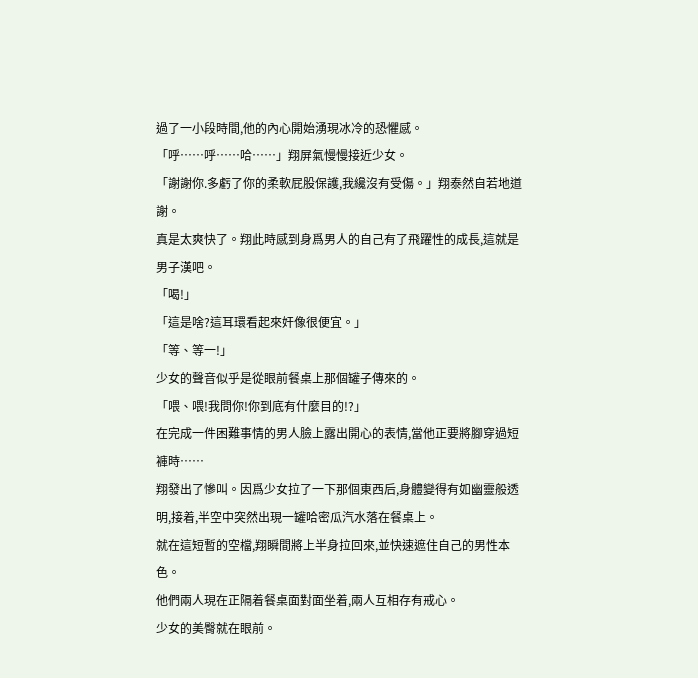過了一小段時間,他的內心開始湧現冰冷的恐懼感。
「呼……呼……哈……」翔屏氣慢慢接近少女。
「謝謝你.多虧了你的柔軟屁股保護,我纔沒有受傷。」翔泰然自若地道謝。
真是太爽快了。翔此時感到身爲男人的自己有了飛躍性的成長,這就是男子漢吧。
「喝!」
「這是啥?這耳環看起來奸像很便宜。」
「等、等一!」
少女的聲音似乎是從眼前餐桌上那個罐子傳來的。
「喂、喂!我問你!你到底有什麼目的!?」
在完成一件困難事情的男人臉上露出開心的表情,當他正要將腳穿過短褲時……
翔發出了慘叫。因爲少女拉了一下那個東西后,身體變得有如幽靈般透明,接着,半空中突然出現一罐哈密瓜汽水落在餐桌上。
就在這短暫的空檔,翔瞬間將上半身拉回來,並快速遮住自己的男性本色。
他們兩人現在正隔着餐桌面對面坐着,兩人互相存有戒心。
少女的美臀就在眼前。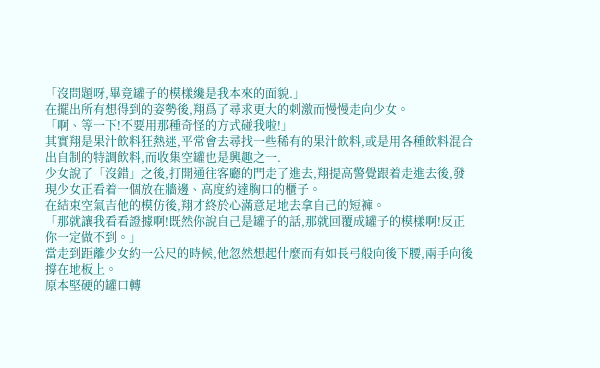「沒問題呀,畢竟罐子的模樣纔是我本來的面貌.」
在擺出所有想得到的姿勢後,翔爲了尋求更大的刺激而慢慢走向少女。
「啊、等一下!不要用那種奇怪的方式碰我啦!」
其實翔是果汁飲料狂熱迷,平常會去尋找一些稀有的果汁飲料,或是用各種飲料混合出自制的特調飲料,而收集空罐也是興趣之一.
少女說了「沒錯」之後,打開通往客廳的門走了進去,翔提高警覺跟着走進去後,發現少女正看着一個放在牆邊、高度約達胸口的櫃子。
在結束空氣吉他的模仿後,翔才終於心滿意足地去拿自己的短褲。
「那就讓我看看證據啊!既然你說自己是罐子的話,那就回覆成罐子的模樣啊!反正你一定做不到。」
當走到距離少女約一公尺的時候,他忽然想起什麼而有如長弓般向後下腰,兩手向後撐在地板上。
原本堅硬的罐口轉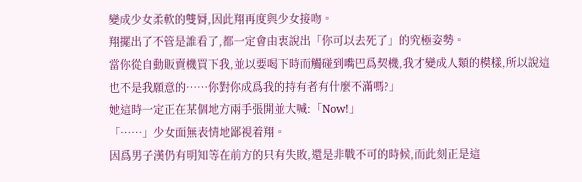變成少女柔軟的雙脣,因此翔再度與少女接吻。
翔擺出了不管是誰看了,都一定會由衷說出「你可以去死了」的究極姿勢。
當你從自動販賣機買下我,並以要喝下時而觸碰到嘴巴爲契機,我才變成人類的模樣,所以說這也不是我願意的……你對你成爲我的持有者有什麼不滿嗎?」
她這時一定正在某個地方兩手張開並大喊:「Now!」
「……」少女面無表情地鄙視着翔。
因爲男子漢仍有明知等在前方的只有失敗,還是非戰不可的時候,而此刻正是這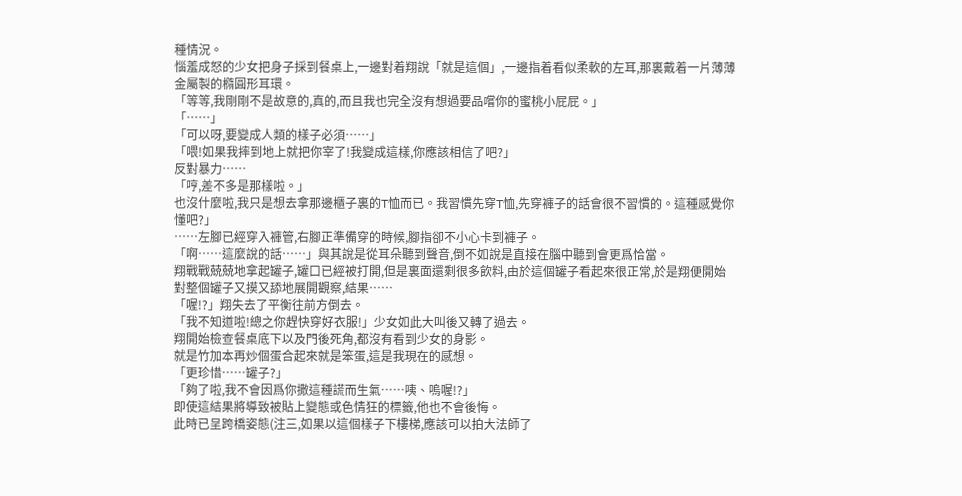種情況。
惱羞成怒的少女把身子採到餐桌上,一邊對着翔說「就是這個」,一邊指着看似柔軟的左耳,那裏戴着一片薄薄金屬製的橢圓形耳環。
「等等,我剛剛不是故意的,真的,而且我也完全沒有想過要品嚐你的蜜桃小屁屁。」
「……」
「可以呀,要變成人類的樣子必須……」
「喂!如果我摔到地上就把你宰了!我變成這樣,你應該相信了吧?」
反對暴力……
「哼,差不多是那樣啦。」
也沒什麼啦,我只是想去拿那邊櫃子裏的T恤而已。我習慣先穿T恤,先穿褲子的話會很不習慣的。這種感覺你懂吧?」
……左腳已經穿入褲管,右腳正準備穿的時候,腳指卻不小心卡到褲子。
「啊……這麼說的話……」與其說是從耳朵聽到聲音,倒不如說是直接在腦中聽到會更爲恰當。
翔戰戰兢兢地拿起罐子,罐口已經被打開,但是裏面還剩很多飲料,由於這個罐子看起來很正常,於是翔便開始對整個罐子又摸又舔地展開觀察,結果……
「喔!?」翔失去了平衡往前方倒去。
「我不知道啦!總之你趕快穿好衣服!」少女如此大叫後又轉了過去。
翔開始檢查餐桌底下以及門後死角,都沒有看到少女的身影。
就是竹加本再炒個蛋合起來就是笨蛋,這是我現在的感想。
「更珍惜……罐子?」
「夠了啦,我不會因爲你撒這種謊而生氣……咦、嗚喔!?」
即使這結果將導致被貼上變態或色情狂的標籤,他也不會後悔。
此時已呈跨橋姿態(注三,如果以這個樣子下樓梯,應該可以拍大法師了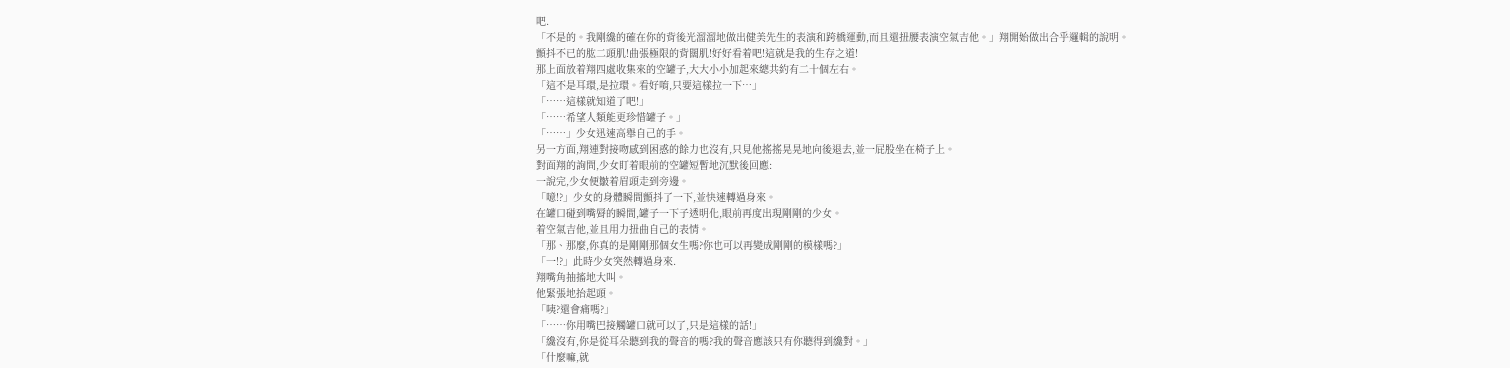吧.
「不是的。我剛纔的確在你的背後光溜溜地做出健美先生的表演和跨橋運動,而且還扭腰表演空氣吉他。」翔開始做出合乎邏輯的說明。
顫抖不已的肱二頭肌!曲張極限的背闊肌!好好看着吧!這就是我的生存之道!
那上面放着翔四處收集來的空罐子,大大小小加起來總共約有二十個左右。
「這不是耳環,是拉環。看好唷,只要這樣拉一下…」
「……這樣就知道了吧!」
「……希望人類能更珍惜罐子。」
「……」少女迅速高舉自己的手。
另一方面,翔連對接吻感到困惑的餘力也沒有,只見他搖搖晃晃地向後退去,並一屁股坐在椅子上。
對面翔的詢問,少女盯着眼前的空罐短暫地沉默後回應:
一說完,少女便皺着眉頭走到旁邊。
「噫!?」少女的身體瞬間顫抖了一下,並快速轉過身來。
在罐口碰到嘴脣的瞬間,罐子一下子透明化,眼前再度出現剛剛的少女。
着空氣吉他,並且用力扭曲自己的表情。
「那、那麼,你真的是剛剛那個女生嗎?你也可以再變成剛剛的模樣嗎?」
「一!?」此時少女突然轉過身來.
翔嘴角抽搐地大叫。
他緊張地抬起頭。
「咦?還會痛嗎?」
「……你用嘴巴接觸罐口就可以了,只是這樣的話!」
「纔沒有,你是從耳朵聽到我的聲音的嗎?我的聲音應該只有你聽得到纔對。」
「什麼嘛,就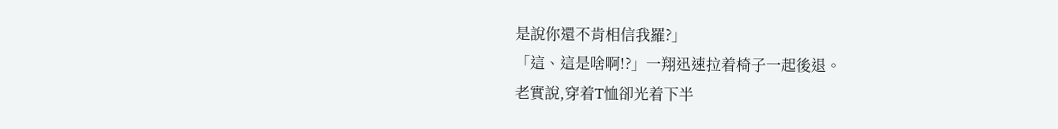是說你還不肯相信我羅?」
「這、這是啥啊!?」一翔迅速拉着椅子一起後退。
老實說,穿着T恤卻光着下半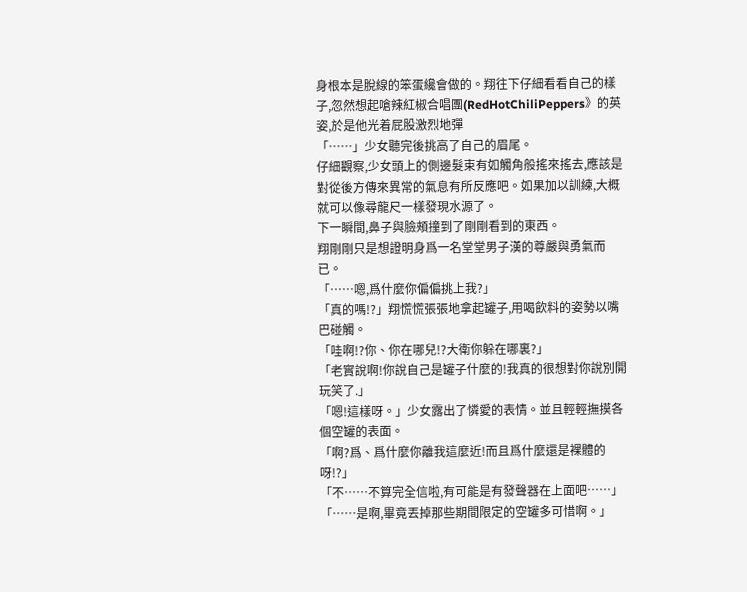身根本是脫線的笨蛋纔會做的。翔往下仔細看看自己的樣子,忽然想起嗆辣紅椒合唱團(RedHotChiliPeppers》的英姿,於是他光着屁股激烈地彈
「……」少女聽完後挑高了自己的眉尾。
仔細觀察,少女頭上的側邊髮束有如觸角般搖來搖去,應該是對從後方傳來異常的氣息有所反應吧。如果加以訓練,大概就可以像尋龍尺一樣發現水源了。
下一瞬間,鼻子與臉頰撞到了剛剛看到的東西。
翔剛剛只是想證明身爲一名堂堂男子漢的尊嚴與勇氣而已。
「……嗯,爲什麼你偏偏挑上我?」
「真的嗎!?」翔慌慌張張地拿起罐子,用喝飲料的姿勢以嘴巴碰觸。
「哇啊!?你、你在哪兒!?大衛你躲在哪裏?」
「老實說啊!你說自己是罐子什麼的!我真的很想對你說別開玩笑了.」
「嗯!這樣呀。」少女露出了憐愛的表情。並且輕輕撫摸各個空罐的表面。
「啊?爲、爲什麼你離我這麼近!而且爲什麼還是裸體的呀!?」
「不……不算完全信啦,有可能是有發聲器在上面吧……」
「……是啊,畢竟丟掉那些期間限定的空罐多可惜啊。」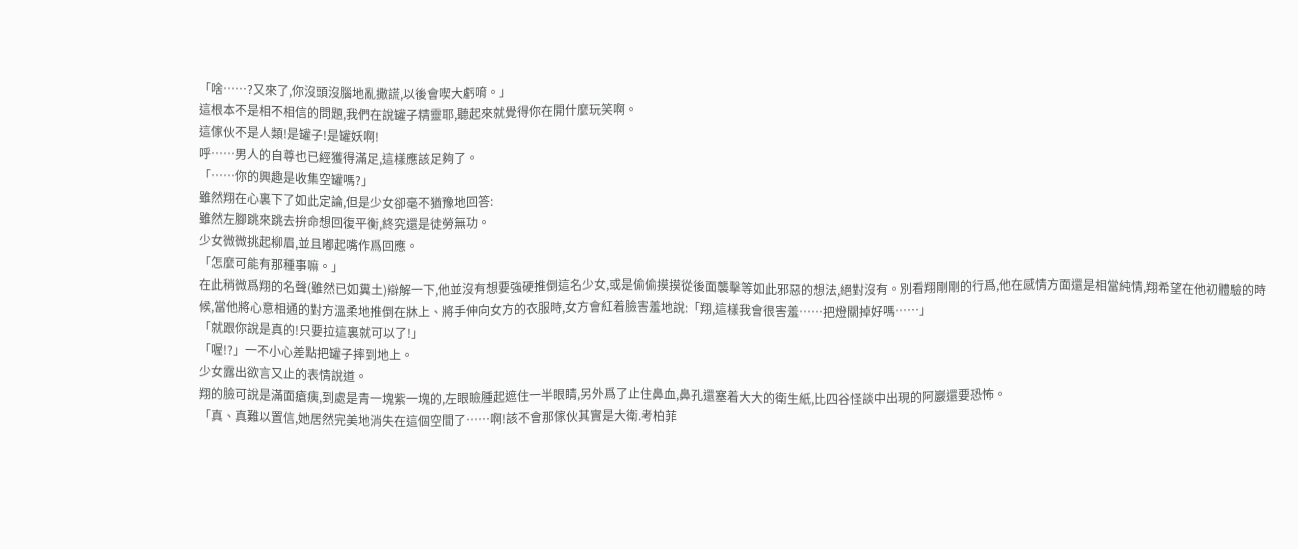「啥……?又來了,你沒頭沒腦地亂撒謊,以後會喫大虧唷。」
這根本不是相不相信的問題,我們在說罐子精靈耶,聽起來就覺得你在開什麼玩笑啊。
這傢伙不是人類!是罐子!是罐妖啊!
呼……男人的自尊也已經獲得滿足,這樣應該足夠了。
「……你的興趣是收集空罐嗎?」
雖然翔在心裏下了如此定論,但是少女卻毫不猶豫地回答:
雖然左腳跳來跳去拚命想回復平衡,終究還是徒勞無功。
少女微微挑起柳眉,並且嘟起嘴作爲回應。
「怎麼可能有那種事嘛。」
在此稍微爲翔的名聲(雖然已如糞土)辯解一下,他並沒有想要強硬推倒這名少女,或是偷偷摸摸從後面襲擊等如此邪惡的想法,絕對沒有。別看翔剛剛的行爲,他在感情方面還是相當純情,翔希望在他初體驗的時候,當他將心意相通的對方溫柔地推倒在牀上、將手伸向女方的衣服時,女方會紅着臉害羞地說:「翔,這樣我會很害羞……把燈關掉好嗎……」
「就跟你說是真的!只要拉這裏就可以了!」
「喔!?」一不小心差點把罐子摔到地上。
少女露出欲言又止的表情說道。
翔的臉可說是滿面瘡痍,到處是青一塊紫一塊的,左眼瞼腫起遮住一半眼睛,另外爲了止住鼻血,鼻孔還塞着大大的衛生紙,比四谷怪談中出現的阿巖還要恐怖。
「真、真難以置信,她居然完美地消失在這個空間了……啊!該不會那傢伙其實是大衛.考柏菲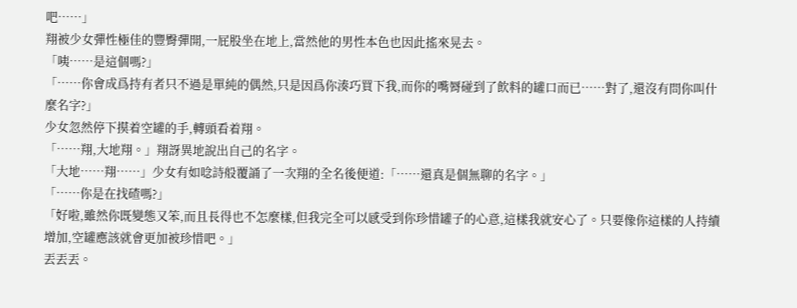吧……」
翔被少女彈性極佳的豐臀彈開,一屁股坐在地上,當然他的男性本色也因此搖來晃去。
「咦……是這個嗎?」
「……你會成爲持有者只不過是單純的偶然,只是因爲你湊巧買下我,而你的嘴脣碰到了飲料的罐口而已……對了,還沒有問你叫什麼名字?」
少女忽然停下摸着空罐的手,轉頭看着翔。
「……翔,大地翔。」翔訝異地說出自己的名字。
「大地……翔……」少女有如唸詩般覆誦了一次翔的全名後便道:「……還真是個無聊的名字。」
「……你是在找碴嗎?」
「好啦,雖然你既變態又笨,而且長得也不怎麼樣,但我完全可以感受到你珍惜罐子的心意,這樣我就安心了。只要像你這樣的人持續增加,空罐應該就會更加被珍惜吧。」
丟丟丟。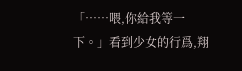「……喂,你給我等一下。」看到少女的行爲,翔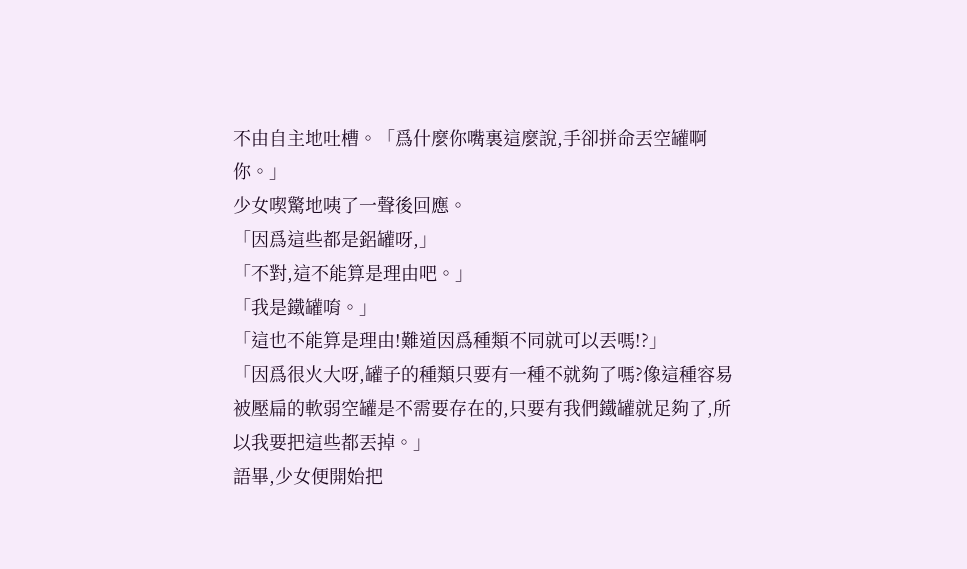不由自主地吐槽。「爲什麼你嘴裏這麼說,手卻拼命丟空罐啊你。」
少女喫驚地咦了一聲後回應。
「因爲這些都是鋁罐呀,」
「不對,這不能算是理由吧。」
「我是鐵罐唷。」
「這也不能算是理由!難道因爲種類不同就可以丟嗎!?」
「因爲很火大呀,罐子的種類只要有一種不就夠了嗎?像這種容易被壓扁的軟弱空罐是不需要存在的,只要有我們鐵罐就足夠了,所以我要把這些都丟掉。」
語畢,少女便開始把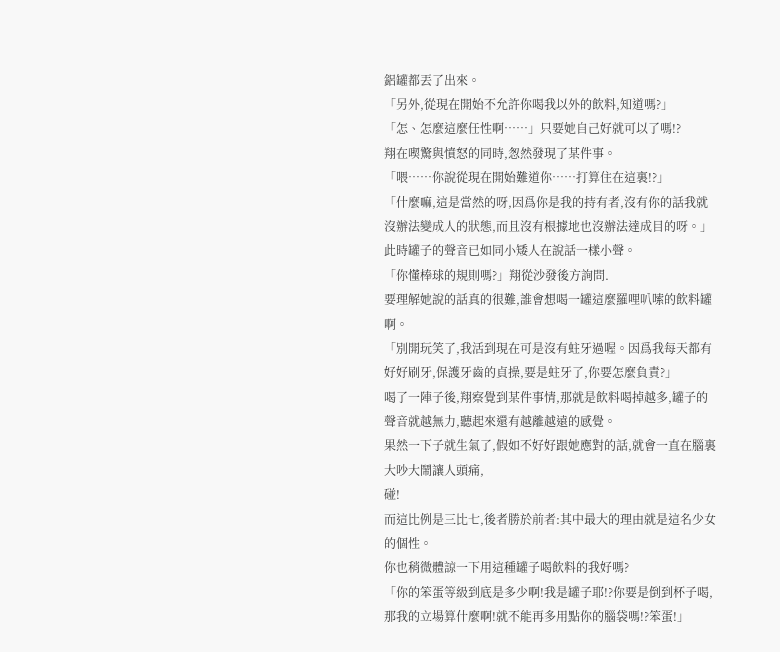鋁罐都丟了出來。
「另外,從現在開始不允許你喝我以外的飲料,知道嗎?」
「怎、怎麼這麼任性啊……」只要她自己好就可以了嗎!?
翔在喫驚與憤怒的同時,怱然發現了某件事。
「喂……你說從現在開始難道你……打算住在這裏!?」
「什麼嘛,這是當然的呀,因爲你是我的持有者,沒有你的話我就沒辦法變成人的狀態,而且沒有根據地也沒辦法達成目的呀。」
此時罐子的聲音已如同小矮人在說話一樣小聲。
「你懂棒球的規則嗎?」翔從沙發後方詢問.
要理解她說的話真的很難,誰會想喝一罐這麼羅哩叭嗦的飲料罐啊。
「別開玩笑了,我活到現在可是沒有蛀牙過喔。因爲我每天都有好好刷牙,保護牙齒的貞操,要是蛀牙了,你要怎麼負責?」
喝了一陣子後,翔察覺到某件事情,那就是飲料喝掉越多,罐子的聲音就越無力,聽起來還有越離越遠的感覺。
果然一下子就生氣了,假如不好好跟她應對的話,就會一直在腦裏大吵大鬧讓人頭痛,
碰!
而這比例是三比七,後者勝於前者:其中最大的理由就是這名少女的個性。
你也稍微體諒一下用這種罐子喝飲料的我好嗎?
「你的笨蛋等級到底是多少啊!我是罐子耶!?你要是倒到杯子喝,那我的立場算什麼啊!就不能再多用點你的腦袋嗎!?笨蛋!」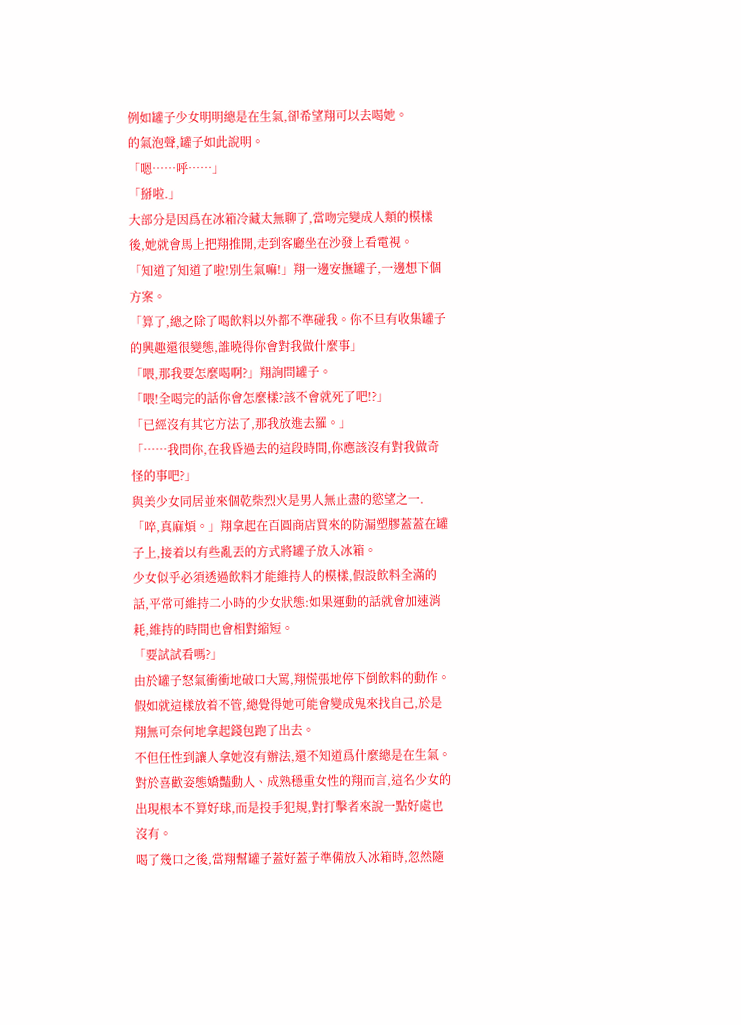例如罐子少女明明總是在生氣,卻希望翔可以去喝她。
的氣泡聲,罐子如此說明。
「嗯……呼……」
「掰啦.」
大部分是因爲在冰箱冷藏太無聊了,當吻完變成人類的模樣後,她就會馬上把翔推開,走到客廳坐在沙發上看電視。
「知道了知道了啦!別生氣嘛!」翔一邊安撫罐子,一邊想下個方案。
「算了,總之除了喝飲料以外都不準碰我。你不旦有收集罐子的興趣還很變態,誰曉得你會對我做什麼事」
「喂,那我要怎麼喝啊?」翔詢問罐子。
「喂!全喝完的話你會怎麼樣?該不會就死了吧!?」
「已經沒有其它方法了,那我放進去羅。」
「……我問你,在我昏過去的這段時間,你應該沒有對我做奇怪的事吧?」
與美少女同居並來個乾柴烈火是男人無止盡的慾望之一.
「啐,真麻煩。」翔拿起在百圓商店買來的防漏塑膠蓋蓋在罐子上,接着以有些亂丟的方式將罐子放入冰箱。
少女似乎必須透過飲料才能維持人的模樣,假設飲料全滿的話,平常可維持二小時的少女狀態:如果運動的話就會加速消耗,維持的時間也會相對縮短。
「要試試看嗎?」
由於罐子怒氣衝衝地破口大罵,翔慌張地停下倒飲料的動作。
假如就這樣放着不管,總覺得她可能會變成鬼來找自己,於是翔無可奈何地拿起錢包跑了出去。
不但任性到讓人拿她沒有辦法,還不知道爲什麼總是在生氣。對於喜歡姿態嬌豔動人、成熟穩重女性的翔而言,這名少女的出現根本不算好球,而是投手犯規,對打擊者來說一點好處也沒有。
喝了幾口之後,當翔幫罐子蓋好蓋子準備放入冰箱時,忽然隨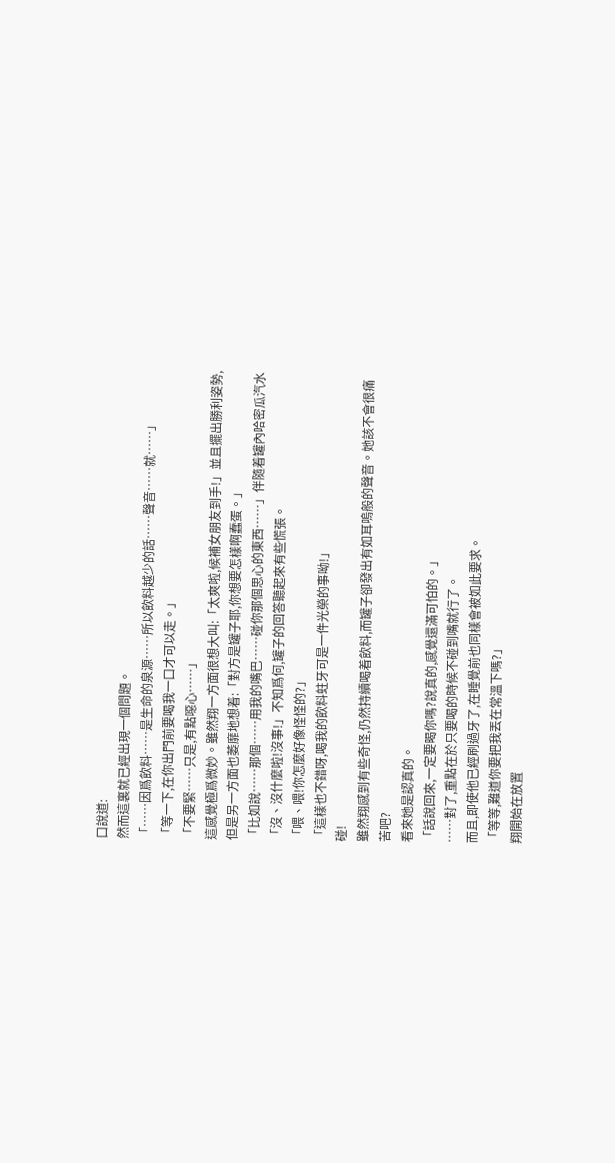口說道:
然而這裏就已經出現一個問題。
「……因爲飲料……是生命的泉源……所以飲料越少的話……聲音……就……」
「等一下,在你出門前要喝我一口才可以走。」
「不要緊……只是,有點噁心……」
這感覺極爲微妙。雖然翔一方面很想大叫:「太爽啦,候補女朋友到手!」並且擺出勝利姿勢,但是另一方面也萎靡地想着:「對方是罐子耶,你想要怎樣啊蠢蛋。」
「比如說……那個……用我的嘴巴……碰你那個思心的東西……」伴隨着罐內哈密瓜汽水
「沒、沒什麼啦!沒事!」不知爲何,罐子的回答聽起來有些慌張。
「喂、喂!你怎麼好像怪怪的?」
「這樣也不錯呀,喝我的飲料蛀牙可是一件光榮的事呦!」
碰!
雖然翔感到有些奇怪,仍然持續喝着飲料,而罐子卻發出有如耳嗚般的聲音。她該不會很痛苦吧?
看來她是認真的。
「話說回來,一定要暍你嗎?說真的,感覺還滿可怕的。」
……對了,重點在於只要喝的時候不碰到嘴就行了。
而且,即使他已經刷過牙了,在睡覺前也同樣會被如此要求。
「等等,難道你要把我丟在常溫下嗎?」
翔開始在放置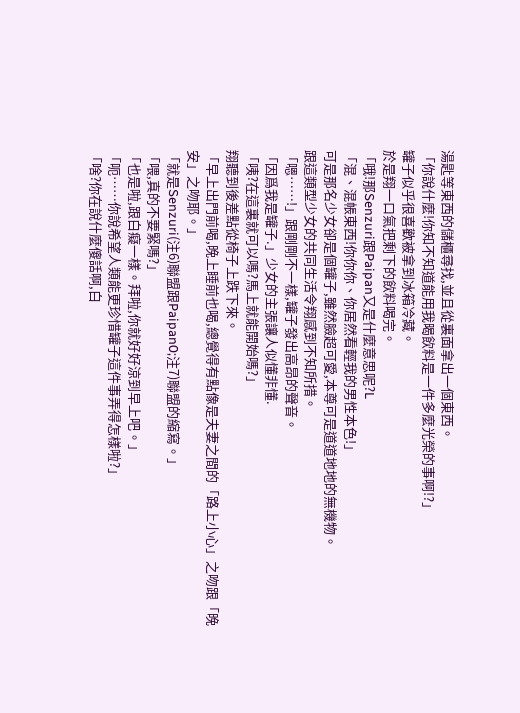湯匙等東西的儲櫃尋找,並且從裏面拿出一個東西。
「你說什麼!你知不知道能用我暍飲料是一件多麼光榮的事啊!?」
罐子似乎很喜歡被拿到冰箱冷藏。
於是翔一口氣把剩下的飲料喝完。
「哦!那Senzuri跟Paipan又是什麼意思呢?L
「混、混帳東西!你你你、你居然看輕我的男性本色!」
可是那名少女卻是個罐子,雖然臉超可愛,本尊可是道道地地的無機物。
跟這類型少女的共同生活令翔感到不知所措。
「嗯……!」跟剛剛不一樣,罐子發出高昂的聲音。
「因爲我是罐子.」少女的主張讓人似懂非懂.
「咦?在這裏就可以嗎?馬上就能開始嗎?」
翔聽到後差點從椅子上跌下來。
「早上出門前喝,晚上睡前也喝,總覺得有點像是夫妻之間的「路上小心」之吻跟「晚安」之吻耶。」
「就是Senzuri(注6)聯盟跟Paipan0;注7)聯盟的縮寫。」
「喂,真的不要緊嗎?」
「也是啦,跟白癡一樣。拜啦,你就好好涼到早上吧。」
「呃……你說希望人類能更珍惜罐子這件事弄得怎樣啦?」
「啥?你在說什麼傻話啊,白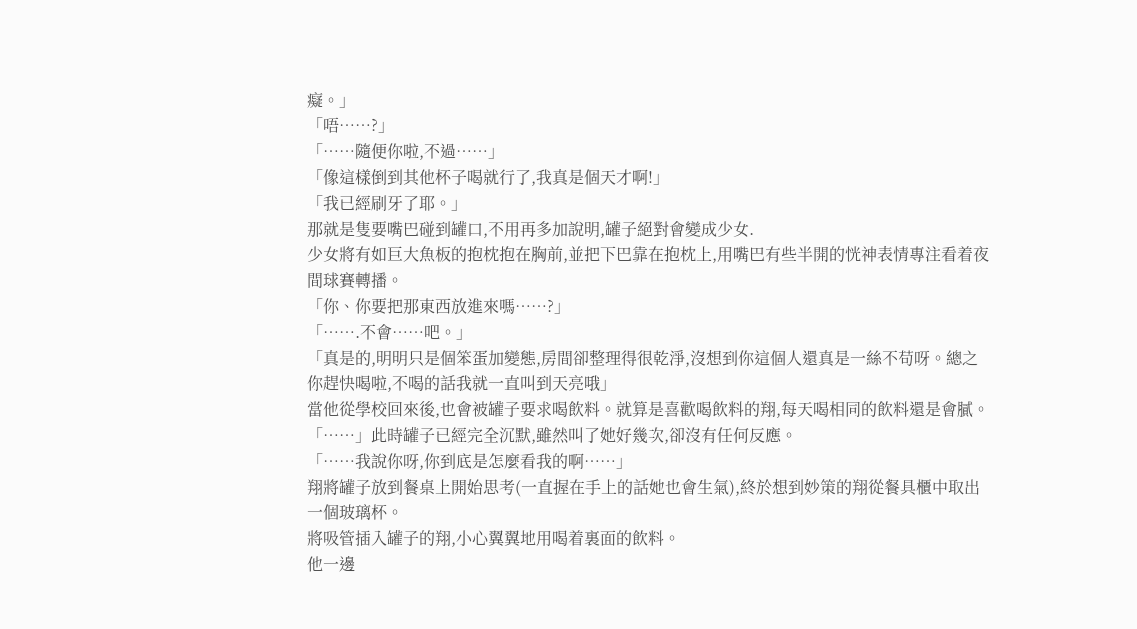癡。」
「唔……?」
「……隨便你啦,不過……」
「像這樣倒到其他杯子喝就行了,我真是個天才啊!」
「我已經刷牙了耶。」
那就是隻要嘴巴碰到罐口,不用再多加說明,罐子絕對會變成少女.
少女將有如巨大魚板的抱枕抱在胸前,並把下巴靠在抱枕上,用嘴巴有些半開的恍神表情專注看着夜間球賽轉播。
「你、你要把那東西放進來嗎……?」
「…….不會……吧。」
「真是的,明明只是個笨蛋加變態,房間卻整理得很乾淨,沒想到你這個人還真是一絲不苟呀。總之你趕快喝啦,不喝的話我就一直叫到天亮哦」
當他從學校回來後,也會被罐子要求喝飲料。就算是喜歡喝飲料的翔,每天喝相同的飲料還是會膩。
「……」此時罐子已經完全沉默,雖然叫了她好幾次,卻沒有任何反應。
「……我說你呀,你到底是怎麼看我的啊……」
翔將罐子放到餐桌上開始思考(一直握在手上的話她也會生氣),終於想到妙策的翔從餐具櫃中取出一個玻璃杯。
將吸管插入罐子的翔,小心翼翼地用喝着裏面的飲料。
他一邊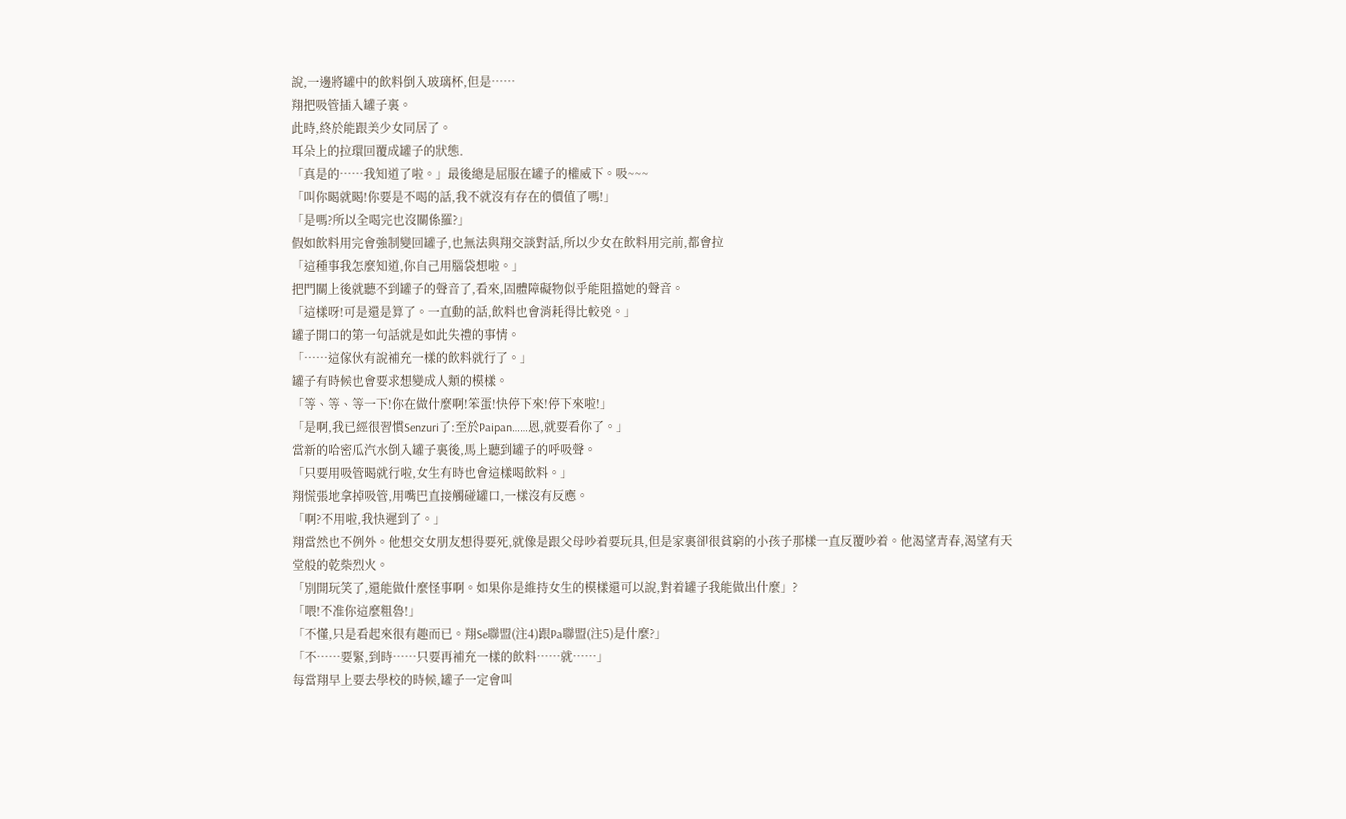說,一邊將罐中的飲料倒入玻璃杯,但是……
翔把吸管插入罐子裏。
此時,終於能跟美少女同居了。
耳朵上的拉環回覆成罐子的狀態.
「真是的……我知道了啦。」最後總是屈服在罐子的權威下。吸~~~
「叫你暍就暍!你要是不喝的話,我不就沒有存在的價值了嗎!」
「是嗎?所以全喝完也沒關係羅?」
假如飲料用完會強制變回罐子,也無法與翔交談對話,所以少女在飲料用完前,都會拉
「這種事我怎麼知道,你自己用腦袋想啦。」
把門關上後就聽不到罐子的聲音了,看來,固體障礙物似乎能阻擋她的聲音。
「這樣呀!可是還是算了。一直動的話,飲料也會消耗得比較兇。」
罐子開口的第一句話就是如此失禮的事情。
「……這傢伙有說補充一樣的飲料就行了。」
罐子有時候也會要求想變成人類的模樣。
「等、等、等一下!你在做什麼啊!笨蛋!快停下來!停下來啦!」
「是啊,我已經很習慣Senzuri了:至於Paipan……恩,就要看你了。」
當新的哈密瓜汽水倒入罐子裏後,馬上聽到罐子的呼吸聲。
「只要用吸管暍就行啦,女生有時也會這樣喝飲料。」
翔慌張地拿掉吸管,用嘴巴直接觸碰罐口,一樣沒有反應。
「啊?不用啦,我快遲到了。」
翔當然也不例外。他想交女朋友想得要死,就像是跟父母吵着要玩具,但是家裏卻很貧窮的小孩子那樣一直反覆吵着。他渴望青春,渴望有天堂般的乾柴烈火。
「別開玩笑了,還能做什麼怪事啊。如果你是維持女生的模樣還可以說,對着罐子我能做出什麼」?
「喂!不准你這麼粗魯!」
「不懂,只是看起來很有趣而已。翔Se聯盟(注4)跟Pa聯盟(注5)是什麼?」
「不……要緊,到時……只要再補充一樣的飲料……就……」
每當翔早上要去學校的時候,罐子一定會叫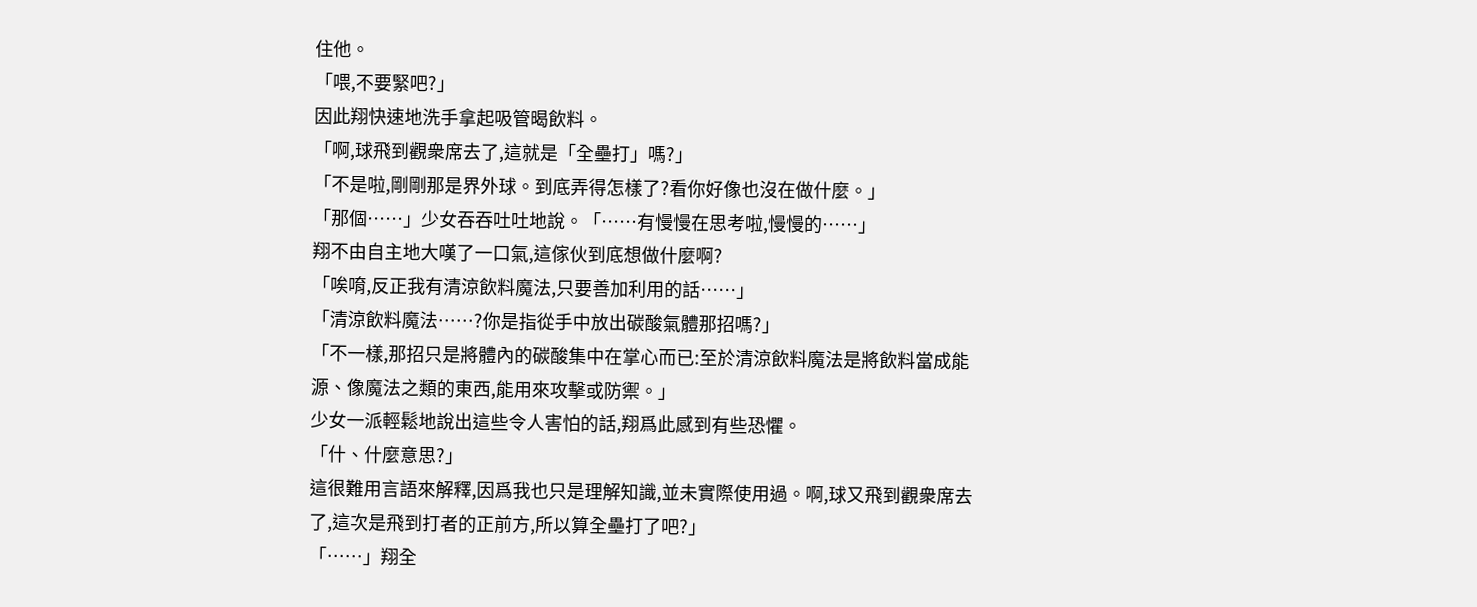住他。
「喂,不要緊吧?」
因此翔快速地洗手拿起吸管暍飲料。
「啊,球飛到觀衆席去了,這就是「全壘打」嗎?」
「不是啦,剛剛那是界外球。到底弄得怎樣了?看你好像也沒在做什麼。」
「那個……」少女吞吞吐吐地說。「……有慢慢在思考啦,慢慢的……」
翔不由自主地大嘆了一口氣,這傢伙到底想做什麼啊?
「唉唷,反正我有清涼飲料魔法,只要善加利用的話……」
「清涼飲料魔法……?你是指從手中放出碳酸氣體那招嗎?」
「不一樣,那招只是將體內的碳酸集中在掌心而已:至於清涼飲料魔法是將飲料當成能源、像魔法之類的東西,能用來攻擊或防禦。」
少女一派輕鬆地說出這些令人害怕的話,翔爲此感到有些恐懼。
「什、什麼意思?」
這很難用言語來解釋,因爲我也只是理解知識,並未實際使用過。啊,球又飛到觀衆席去了,這次是飛到打者的正前方,所以算全壘打了吧?」
「……」翔全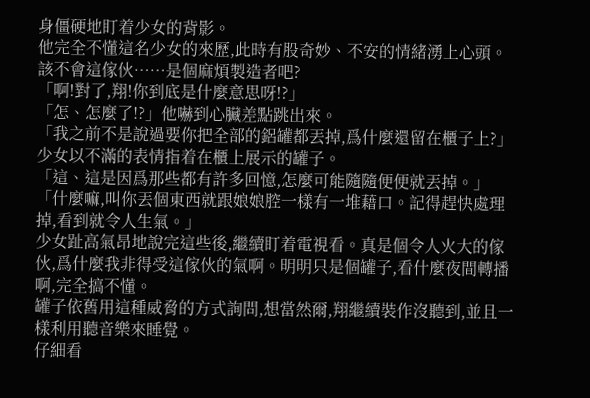身僵硬地盯着少女的背影。
他完全不懂這名少女的來歷,此時有股奇妙、不安的情緒湧上心頭。
該不會這傢伙……是個麻煩製造者吧?
「啊!對了,翔!你到底是什麼意思呀!?」
「怎、怎麼了!?」他嚇到心臟差點跳出來。
「我之前不是說過要你把全部的鋁罐都丟掉,爲什麼還留在櫃子上?」
少女以不滿的表情指着在櫃上展示的罐子。
「這、這是因爲那些都有許多回憶,怎麼可能隨隨便便就丟掉。」
「什麼嘛,叫你丟個東西就跟娘娘腔一樣有一堆藉口。記得趕快處理掉,看到就令人生氣。」
少女趾高氣昂地說完這些後,繼續盯着電視看。真是個令人火大的傢伙,爲什麼我非得受這傢伙的氣啊。明明只是個罐子,看什麼夜間轉播啊,完全搞不懂。
罐子依舊用這種威脅的方式詢問,想當然爾,翔繼續裝作沒聽到,並且一樣利用聽音樂來睡覺。
仔細看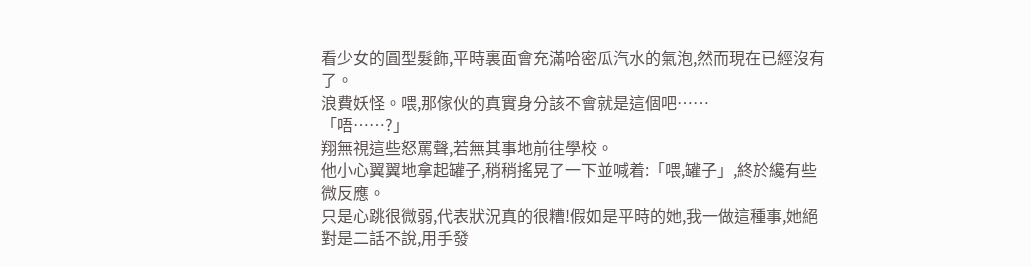看少女的圓型髮飾,平時裏面會充滿哈密瓜汽水的氣泡,然而現在已經沒有了。
浪費妖怪。喂,那傢伙的真實身分該不會就是這個吧……
「唔……?」
翔無視這些怒罵聲,若無其事地前往學校。
他小心翼翼地拿起罐子,稍稍搖晃了一下並喊着:「喂,罐子」,終於纔有些微反應。
只是心跳很微弱,代表狀況真的很糟!假如是平時的她,我一做這種事,她絕對是二話不說,用手發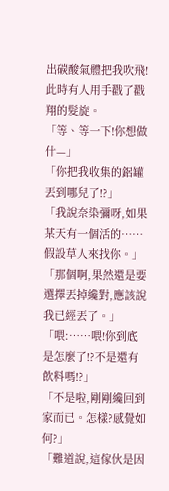出碳酸氣體把我吹飛!
此時有人用手戳了戳翔的髮旋。
「等、等一下!你想做什—」
「你把我收集的鋁罐丟到哪兒了!?」
「我說奈染彌呀,如果某天有一個活的……假設草人來找你。」
「那個啊,果然還是要選擇丟掉纔對,應該說我已經丟了。」
「喂:……喂!你到底是怎麼了!?不是還有飲料嗎!?」
「不是啦,剛剛纔回到家而已。怎樣?感覺如何?」
「難道說,這傢伙是因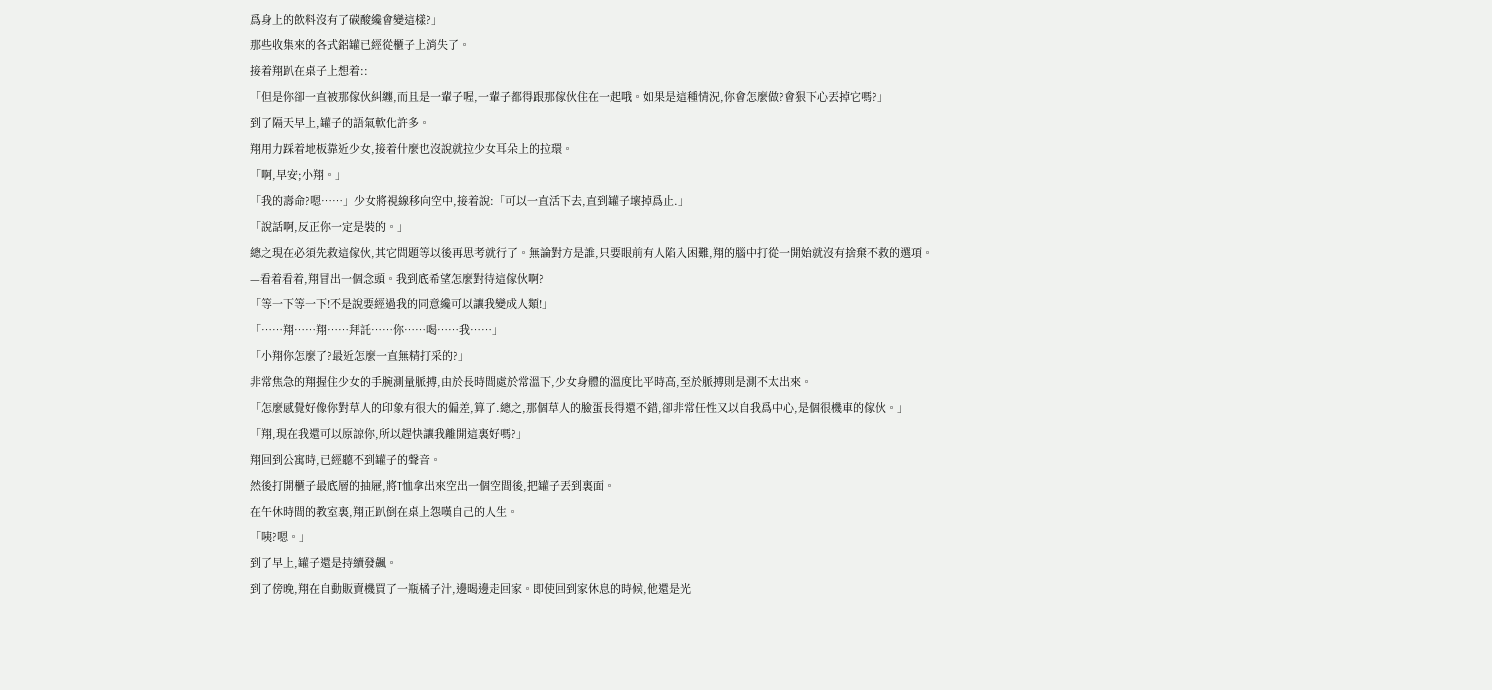爲身上的飲料沒有了碳酸纔會變這樣?」
那些收集來的各式鋁罐已經從櫃子上消失了。
接着翔趴在桌子上想着::
「但是你卻一直被那傢伙糾纏,而且是一輩子喔,一輩子都得跟那傢伙住在一起哦。如果是這種情況,你會怎麼做?會狠下心丟掉它嗎?」
到了隔天早上,罐子的語氣軟化許多。
翔用力踩着地板靠近少女,接着什麼也沒說就拉少女耳朵上的拉環。
「啊,早安;小翔。」
「我的壽命?嗯……」少女將視線移向空中,接着說:「可以一直活下去,直到罐子壞掉爲止.」
「說話啊,反正你一定是裝的。」
總之現在必須先救這傢伙,其它問題等以後再思考就行了。無論對方是誰,只要眼前有人陷入困難,翔的腦中打從一開始就沒有捨棄不救的選項。
—看着看着,翔冒出一個念頭。我到底希望怎麼對待這傢伙啊?
「等一下等一下!不是說要經過我的同意纔可以讓我變成人類!」
「……翔……翔……拜託……你……喝……我……」
「小翔你怎麼了?最近怎麼一直無精打采的?」
非常焦急的翔握住少女的手腕測量脈搏,由於長時間處於常溫下,少女身體的溫度比平時高,至於脈搏則是測不太出來。
「怎麼感覺好像你對草人的印象有很大的偏差,算了.總之,那個草人的臉蛋長得還不錯,卻非常任性又以自我爲中心,是個很機車的傢伙。」
「翔,現在我還可以原諒你,所以趕快讓我離開這裏好嗎?」
翔回到公寓時,已經聽不到罐子的聲音。
然後打開櫃子最底層的抽屜,將T恤拿出來空出一個空間後,把罐子丟到裏面。
在午休時間的教室裏,翔正趴倒在桌上怨嘆自己的人生。
「咦?嗯。」
到了早上,罐子還是持續發飆。
到了傍晚,翔在自動販賣機買了一瓶橘子汁,邊暍邊走回家。即使回到家休息的時候,他還是光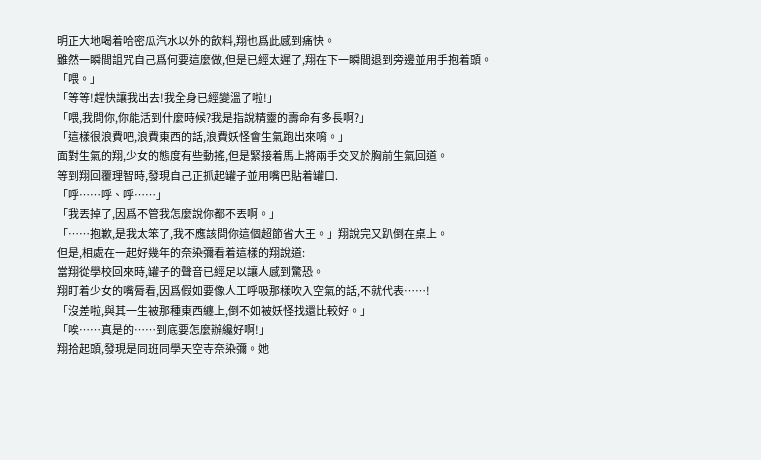明正大地喝着哈密瓜汽水以外的飲料,翔也爲此感到痛快。
雖然一瞬間詛咒自己爲何要這麼做,但是已經太遲了,翔在下一瞬間退到旁邊並用手抱着頭。
「喂。」
「等等!趕快讓我出去!我全身已經變溫了啦!」
「喂,我問你,你能活到什麼時候?我是指說精靈的壽命有多長啊?」
「這樣很浪費吧,浪費東西的話,浪費妖怪會生氣跑出來唷。」
面對生氣的翔,少女的態度有些動搖,但是緊接着馬上將兩手交叉於胸前生氣回道。
等到翔回覆理智時,發現自己正抓起罐子並用嘴巴貼着罐口.
「呼……呼、呼……」
「我丟掉了,因爲不管我怎麼說你都不丟啊。」
「……抱歉,是我太笨了,我不應該問你這個超節省大王。」翔說完又趴倒在桌上。
但是,相處在一起好幾年的奈染彌看着這樣的翔說道:
當翔從學校回來時,罐子的聲音已經足以讓人感到驚恐。
翔盯着少女的嘴脣看,因爲假如要像人工呼吸那樣吹入空氣的話,不就代表……!
「沒差啦,與其一生被那種東西纏上,倒不如被妖怪找還比較好。」
「唉……真是的……到底要怎麼辦纔好啊!」
翔拾起頭,發現是同班同學天空寺奈染彌。她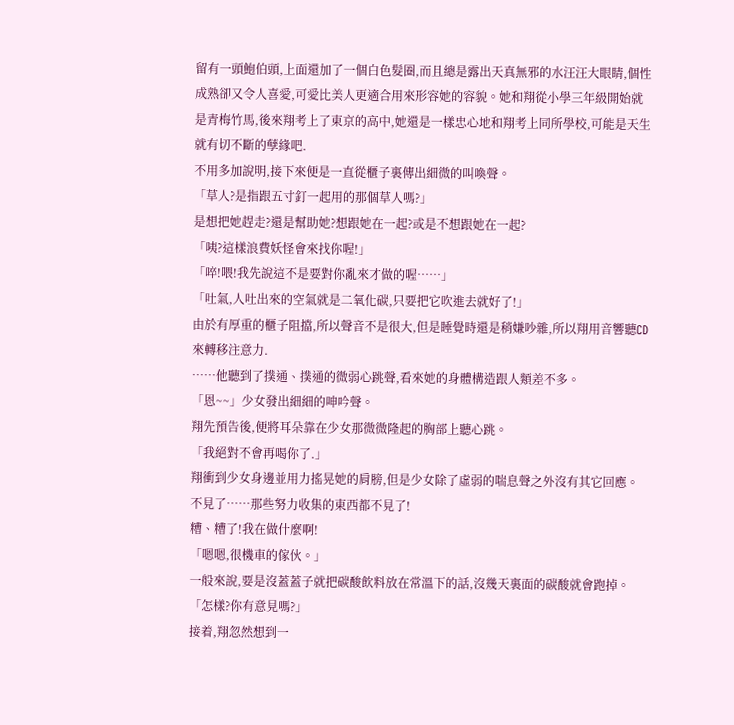留有一頭鮑伯頭,上面還加了一個白色髮圈,而且總是露出天真無邪的水汪汪大眼睛,個性成熟卻又令人喜愛,可愛比美人更適合用來形容她的容貌。她和翔從小學三年級開始就是青梅竹馬,後來翔考上了東京的高中,她還是一樣忠心地和翔考上同所學校,可能是天生就有切不斷的孽緣吧.
不用多加說明,接下來便是一直從櫃子裏傳出細微的叫喚聲。
「草人?是指跟五寸釘一起用的那個草人嗎?」
是想把她趕走?還是幫助她?想跟她在一起?或是不想跟她在一起?
「咦?這樣浪費妖怪會來找你喔!」
「啐!喂!我先說這不是要對你亂來才做的喔……」
「吐氣,人吐出來的空氣就是二氧化碳,只要把它吹進去就好了!」
由於有厚重的櫃子阻擋,所以聲音不是很大,但是睡覺時還是稍嫌吵雜,所以翔用音響聽CD來轉移注意力.
……他聽到了撲通、撲通的微弱心跳聲,看來她的身體構造跟人類差不多。
「恩~~」少女發出細細的呻吟聲。
翔先預告後,便將耳朵靠在少女那微微隆起的胸部上聽心跳。
「我絕對不會再喝你了.」
翔衝到少女身邊並用力搖晃她的肩膀,但是少女除了虛弱的喘息聲之外沒有其它回應。
不見了……那些努力收集的東西都不見了!
糟、糟了!我在做什麼啊!
「嗯嗯,很機車的傢伙。」
一般來說,要是沒蓋蓋子就把碳酸飲料放在常溫下的話,沒幾天裏面的碳酸就會跑掉。
「怎樣?你有意見嗎?」
接着,翔忽然想到一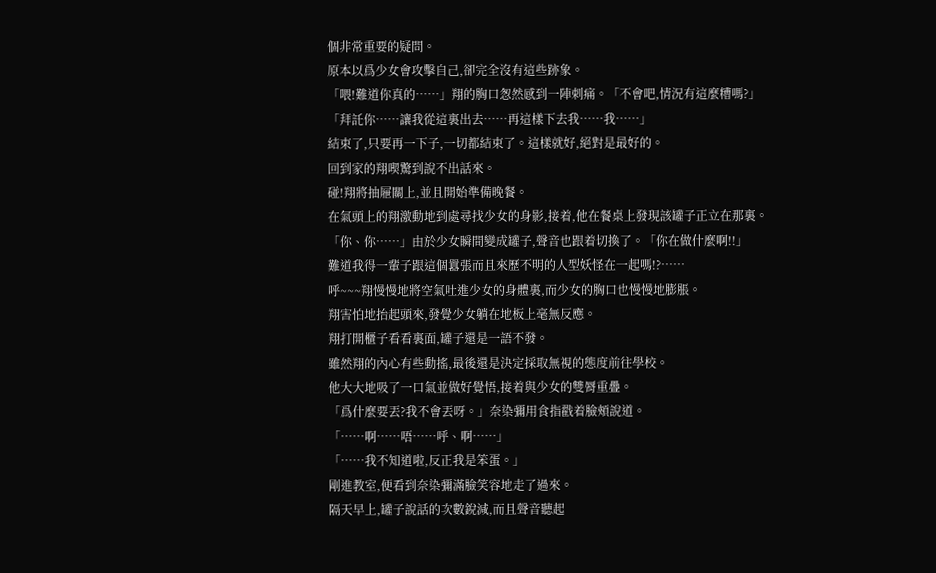個非常重要的疑問。
原本以爲少女會攻擊自己,卻完全沒有這些跡象。
「喂!難道你真的……」翔的胸口怱然感到一陣刺痛。「不會吧,情況有這麼糟嗎?」
「拜託你……讓我從這裏出去……再這樣下去我……我……」
結束了,只要再一下子,一切都結束了。這樣就好,絕對是最好的。
回到家的翔喫驚到說不出話來。
碰!翔將抽屜關上,並且開始準備晚餐。
在氣頭上的翔激動地到處尋找少女的身影,接着,他在餐桌上發現該罐子正立在那裏。
「你、你……」由於少女瞬間變成罐子,聲音也跟着切換了。「你在做什麼啊!!」
難道我得一輩子跟這個囂張而且來歷不明的人型妖怪在一起嗎!?……
呼~~~翔慢慢地將空氣吐進少女的身體裏,而少女的胸口也慢慢地膨脹。
翔害怕地抬起頭來,發覺少女躺在地板上毫無反應。
翔打開櫃子看看裏面,罐子還是一語不發。
雖然翔的內心有些動搖,最後還是決定採取無視的態度前往學校。
他大大地吸了一口氣並做好覺悟,接着與少女的雙脣重疊。
「爲什麼要丟?我不會丟呀。」奈染彌用食指戳着臉頰說道。
「……啊……唔……呼、啊……」
「……我不知道啦,反正我是笨蛋。」
剛進教室,便看到奈染彌滿臉笑容地走了過來。
隔天早上,罐子說話的次數銳減,而且聲音聽起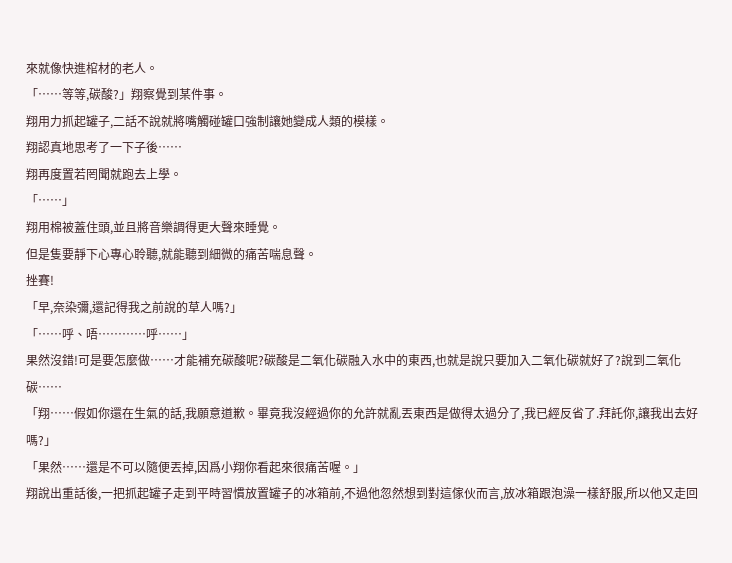來就像快進棺材的老人。
「……等等,碳酸?」翔察覺到某件事。
翔用力抓起罐子,二話不說就將嘴觸碰罐口強制讓她變成人類的模樣。
翔認真地思考了一下子後……
翔再度置若罔聞就跑去上學。
「……」
翔用棉被蓋住頭,並且將音樂調得更大聲來睡覺。
但是隻要靜下心專心聆聽,就能聽到細微的痛苦喘息聲。
挫賽!
「早,奈染彌,還記得我之前說的草人嗎?」
「……呼、唔…………呼……」
果然沒錯!可是要怎麼做……才能補充碳酸呢?碳酸是二氧化碳融入水中的東西,也就是說只要加入二氧化碳就好了?說到二氧化碳……
「翔……假如你還在生氣的話,我願意道歉。畢竟我沒經過你的允許就亂丟東西是做得太過分了,我已經反省了.拜託你,讓我出去好嗎?」
「果然……還是不可以隨便丟掉,因爲小翔你看起來很痛苦喔。」
翔說出重話後,一把抓起罐子走到平時習慣放置罐子的冰箱前,不過他忽然想到對這傢伙而言,放冰箱跟泡澡一樣舒服,所以他又走回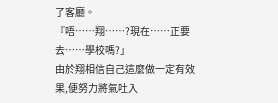了客廳。
『唔……翔……?現在……正要去……學校嗎?」
由於翔相信自己這麼做一定有效果,便努力將氣吐入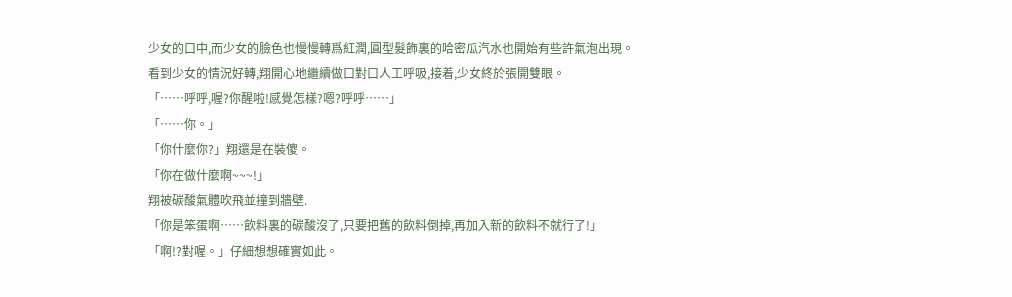少女的口中,而少女的臉色也慢慢轉爲紅潤,圓型髮飾裏的哈密瓜汽水也開始有些許氣泡出現。
看到少女的情況好轉,翔開心地繼續做口對口人工呼吸,接着,少女終於張開雙眼。
「……呼呼,喔?你醒啦!感覺怎樣?嗯?呼呼……」
「……你。」
「你什麼你?」翔還是在裝傻。
「你在做什麼啊~~~!」
翔被碳酸氣體吹飛並撞到牆壁.
「你是笨蛋啊……飲料裏的碳酸沒了,只要把舊的飲料倒掉,再加入新的飲料不就行了!」
「啊!?對喔。」仔細想想確實如此。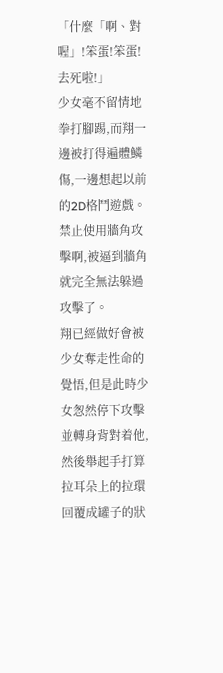「什麼「啊、對喔」!笨蛋!笨蛋!去死啦!」
少女毫不留情地拳打腳踢,而翔一邊被打得遍體鱗傷,一邊想起以前的2D格鬥遊戲。
禁止使用牆角攻擊啊,被逼到牆角就完全無法躲過攻擊了。
翔已經做好會被少女奪走性命的覺悟,但是此時少女怱然停下攻擊並轉身背對着他,然後舉起手打算拉耳朵上的拉環回覆成罐子的狀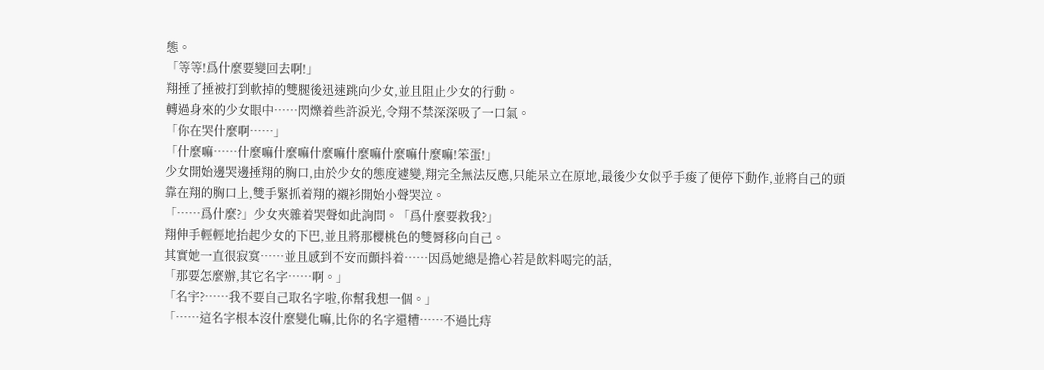態。
「等等!爲什麼要變回去啊!」
翔捶了捶被打到軟掉的雙腿後迅速跳向少女,並且阻止少女的行動。
轉過身來的少女眼中……閃爍着些許淚光,令翔不禁深深吸了一口氣。
「你在哭什麼啊……」
「什麼嘛……什麼嘛什麼嘛什麼嘛什麼嘛什麼嘛什麼嘛!笨蛋!」
少女開始邊哭邊捶翔的胸口,由於少女的態度遽變,翔完全無法反應,只能呆立在原地,最後少女似乎手痠了便停下動作,並將自己的頭靠在翔的胸口上,雙手緊抓着翔的襯衫開始小聲哭泣。
「……爲什麼?」少女夾雜着哭聲如此詢問。「爲什麼要救我?」
翔伸手輕輕地抬起少女的下巴,並且將那櫻桃色的雙脣移向自己。
其實她一直很寂寞……並且感到不安而顫抖着……因爲她總是擔心若是飲料喝完的話,
「那要怎麼辦,其它名字……啊。」
「名宇?……我不要自己取名字啦,你幫我想一個。」
「……這名字根本沒什麼變化嘛,比你的名字還糟……不過比痔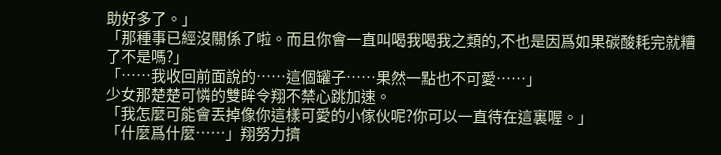助好多了。」
「那種事已經沒關係了啦。而且你會一直叫喝我喝我之類的,不也是因爲如果碳酸耗完就糟了不是嗎?」
「……我收回前面說的……這個罐子……果然一點也不可愛……」
少女那楚楚可憐的雙眸令翔不禁心跳加速。
「我怎麼可能會丟掉像你這樣可愛的小傢伙呢?你可以一直待在這裏喔。」
「什麼爲什麼……」翔努力擠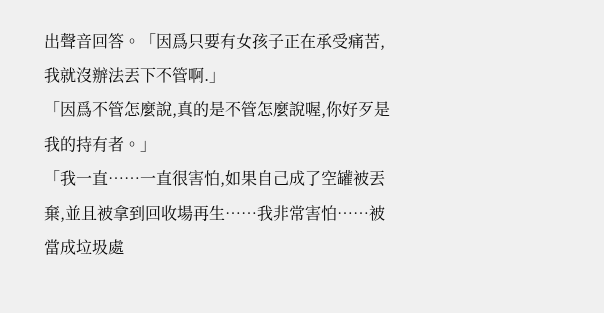出聲音回答。「因爲只要有女孩子正在承受痛苦,我就沒辦法丟下不管啊.」
「因爲不管怎麼說,真的是不管怎麼說喔,你好歹是我的持有者。」
「我一直……一直很害怕,如果自己成了空罐被丟棄,並且被拿到回收場再生……我非常害怕……被當成垃圾處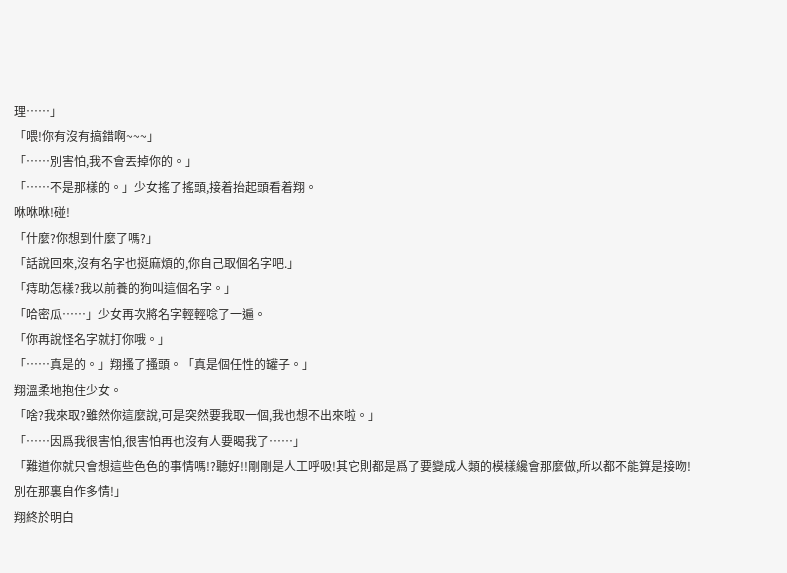理……」
「喂!你有沒有搞錯啊~~~」
「……別害怕,我不會丟掉你的。」
「……不是那樣的。」少女搖了搖頭,接着抬起頭看着翔。
咻咻咻!碰!
「什麼?你想到什麼了嗎?」
「話說回來,沒有名字也挺麻煩的,你自己取個名字吧.」
「痔助怎樣?我以前養的狗叫這個名字。」
「哈密瓜……」少女再次將名字輕輕唸了一遍。
「你再說怪名字就打你哦。」
「……真是的。」翔搔了搔頭。「真是個任性的罐子。」
翔溫柔地抱住少女。
「啥?我來取?雖然你這麼說,可是突然要我取一個,我也想不出來啦。」
「……因爲我很害怕,很害怕再也沒有人要暍我了……」
「難道你就只會想這些色色的事情嗎!?聽好!!剛剛是人工呼吸!其它則都是爲了要變成人類的模樣纔會那麼做,所以都不能算是接吻!別在那裏自作多情!」
翔終於明白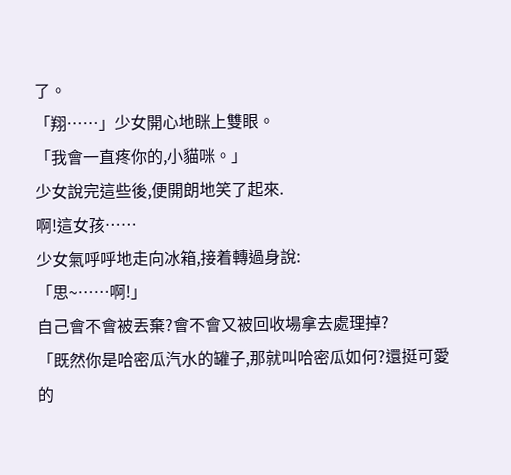了。
「翔……」少女開心地眯上雙眼。
「我會一直疼你的,小貓咪。」
少女說完這些後,便開朗地笑了起來.
啊!這女孩……
少女氣呼呼地走向冰箱,接着轉過身說:
「思~……啊!」
自己會不會被丟棄?會不會又被回收場拿去處理掉?
「既然你是哈密瓜汽水的罐子,那就叫哈密瓜如何?還挺可愛的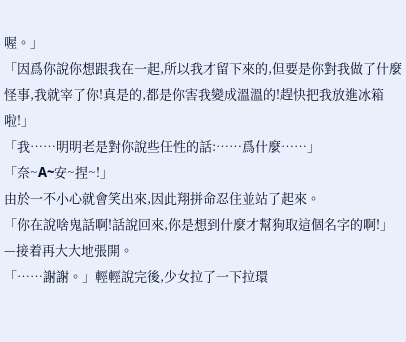喔。」
「因爲你說你想跟我在一起,所以我才留下來的,但要是你對我做了什麼怪事,我就宰了你!真是的,都是你害我變成溫溫的!趕快把我放進冰箱啦!」
「我……明明老是對你說些任性的話:……爲什麼……」
「奈~A~安~捏~!」
由於一不小心就會笑出來,因此翔拼命忍住並站了起來。
「你在說啥鬼話啊!話說回來,你是想到什麼才幫狗取這個名字的啊!」
—接着再大大地張開。
「……謝謝。」輕輕說完後,少女拉了一下拉環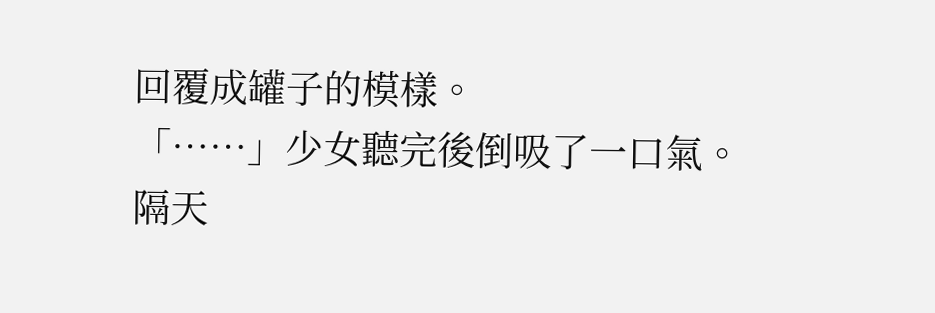回覆成罐子的模樣。
「……」少女聽完後倒吸了一口氣。
隔天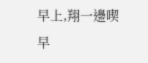早上,翔一邊喫早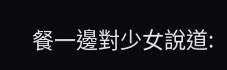餐一邊對少女說道: